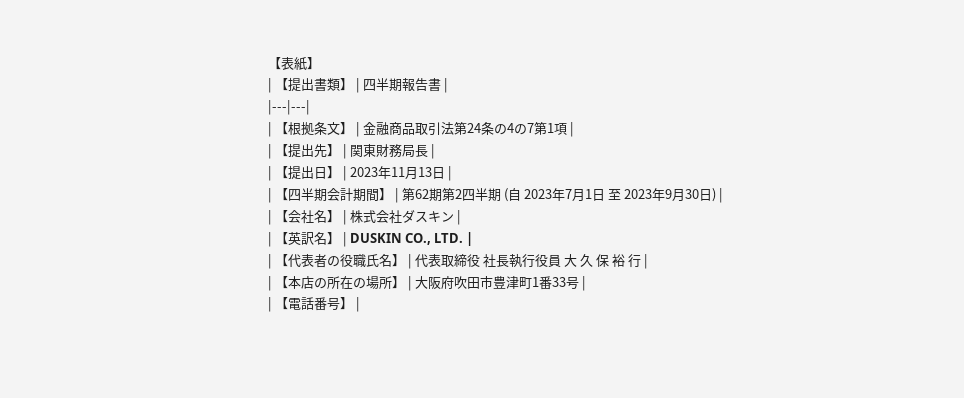【表紙】
| 【提出書類】 | 四半期報告書 |
|---|---|
| 【根拠条文】 | 金融商品取引法第24条の4の7第1項 |
| 【提出先】 | 関東財務局長 |
| 【提出日】 | 2023年11月13日 |
| 【四半期会計期間】 | 第62期第2四半期 (自 2023年7月1日 至 2023年9月30日) |
| 【会社名】 | 株式会社ダスキン |
| 【英訳名】 | DUSKIN CO., LTD. |
| 【代表者の役職氏名】 | 代表取締役 社長執行役員 大 久 保 裕 行 |
| 【本店の所在の場所】 | 大阪府吹田市豊津町1番33号 |
| 【電話番号】 |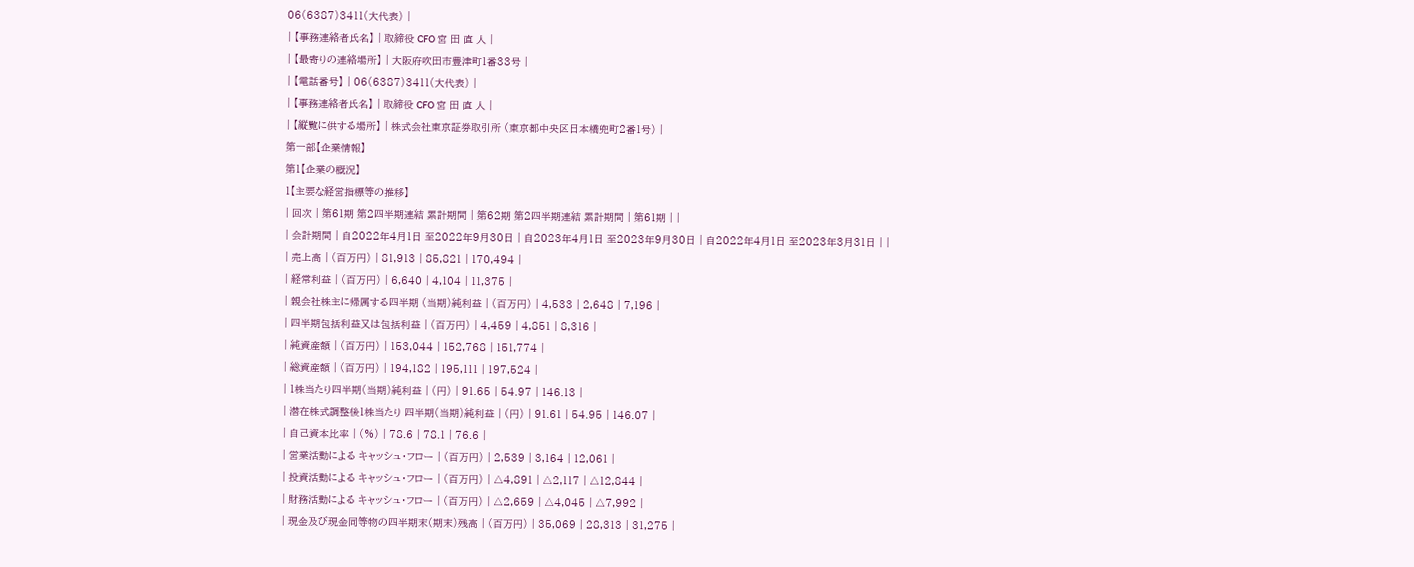06(6387)3411(大代表) |
| 【事務連絡者氏名】 | 取締役 CFO 宮 田 直 人 |
| 【最寄りの連絡場所】 | 大阪府吹田市豊津町1番33号 |
| 【電話番号】 | 06(6387)3411(大代表) |
| 【事務連絡者氏名】 | 取締役 CFO 宮 田 直 人 |
| 【縦覧に供する場所】 | 株式会社東京証券取引所 (東京都中央区日本橋兜町2番1号) |
第一部【企業情報】
第1【企業の概況】
1【主要な経営指標等の推移】
| 回次 | 第61期 第2四半期連結 累計期間 | 第62期 第2四半期連結 累計期間 | 第61期 | |
| 会計期間 | 自2022年4月1日 至2022年9月30日 | 自2023年4月1日 至2023年9月30日 | 自2022年4月1日 至2023年3月31日 | |
| 売上高 | (百万円) | 81,913 | 85,821 | 170,494 |
| 経常利益 | (百万円) | 6,640 | 4,104 | 11,375 |
| 親会社株主に帰属する四半期 (当期)純利益 | (百万円) | 4,533 | 2,648 | 7,196 |
| 四半期包括利益又は包括利益 | (百万円) | 4,459 | 4,851 | 8,316 |
| 純資産額 | (百万円) | 153,044 | 152,768 | 151,774 |
| 総資産額 | (百万円) | 194,182 | 195,111 | 197,524 |
| 1株当たり四半期(当期)純利益 | (円) | 91.65 | 54.97 | 146.13 |
| 潜在株式調整後1株当たり 四半期(当期)純利益 | (円) | 91.61 | 54.95 | 146.07 |
| 自己資本比率 | (%) | 78.6 | 78.1 | 76.6 |
| 営業活動による キャッシュ・フロー | (百万円) | 2,539 | 3,164 | 12,061 |
| 投資活動による キャッシュ・フロー | (百万円) | △4,891 | △2,117 | △12,844 |
| 財務活動による キャッシュ・フロー | (百万円) | △2,659 | △4,045 | △7,992 |
| 現金及び現金同等物の四半期末(期末)残高 | (百万円) | 35,069 | 28,313 | 31,275 |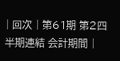| 回次 | 第61期 第2四半期連結 会計期間 |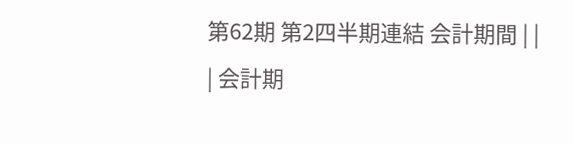第62期 第2四半期連結 会計期間 | |
| 会計期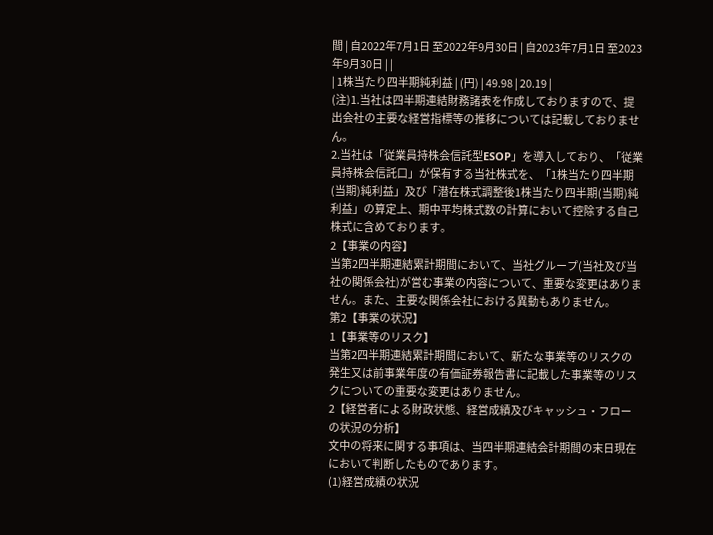間 | 自2022年7月1日 至2022年9月30日 | 自2023年7月1日 至2023年9月30日 | |
| 1株当たり四半期純利益 | (円) | 49.98 | 20.19 |
(注)1.当社は四半期連結財務諸表を作成しておりますので、提出会社の主要な経営指標等の推移については記載しておりません。
2.当社は「従業員持株会信託型ESOP」を導入しており、「従業員持株会信託口」が保有する当社株式を、「1株当たり四半期(当期)純利益」及び「潜在株式調整後1株当たり四半期(当期)純利益」の算定上、期中平均株式数の計算において控除する自己株式に含めております。
2【事業の内容】
当第2四半期連結累計期間において、当社グループ(当社及び当社の関係会社)が営む事業の内容について、重要な変更はありません。また、主要な関係会社における異動もありません。
第2【事業の状況】
1【事業等のリスク】
当第2四半期連結累計期間において、新たな事業等のリスクの発生又は前事業年度の有価証券報告書に記載した事業等のリスクについての重要な変更はありません。
2【経営者による財政状態、経営成績及びキャッシュ・フローの状況の分析】
文中の将来に関する事項は、当四半期連結会計期間の末日現在において判断したものであります。
(1)経営成績の状況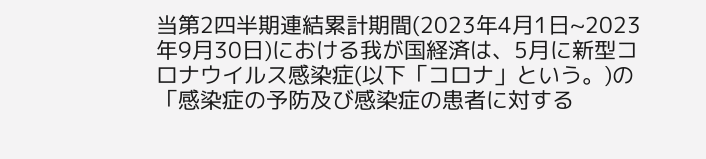当第2四半期連結累計期間(2023年4月1日~2023年9月30日)における我が国経済は、5月に新型コロナウイルス感染症(以下「コロナ」という。)の「感染症の予防及び感染症の患者に対する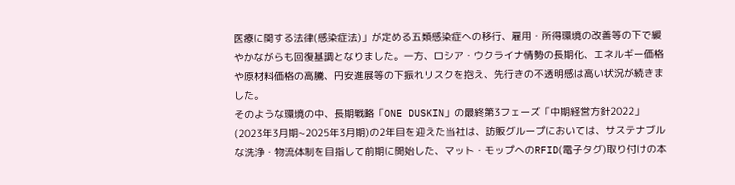医療に関する法律(感染症法)」が定める五類感染症への移行、雇用・所得環境の改善等の下で緩やかながらも回復基調となりました。一方、ロシア・ウクライナ情勢の長期化、エネルギー価格や原材料価格の高騰、円安進展等の下振れリスクを抱え、先行きの不透明感は高い状況が続きました。
そのような環境の中、長期戦略「ONE DUSKIN」の最終第3フェーズ「中期経営方針2022」(2023年3月期~2025年3月期)の2年目を迎えた当社は、訪販グループにおいては、サステナブルな洗浄・物流体制を目指して前期に開始した、マット・モップへのRFID(電子タグ)取り付けの本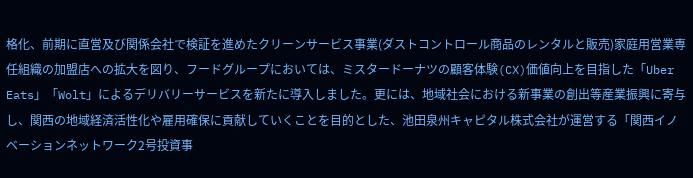格化、前期に直営及び関係会社で検証を進めたクリーンサービス事業(ダストコントロール商品のレンタルと販売)家庭用営業専任組織の加盟店への拡大を図り、フードグループにおいては、ミスタードーナツの顧客体験(CX)価値向上を目指した「Uber Eats」「Wolt」によるデリバリーサービスを新たに導入しました。更には、地域社会における新事業の創出等産業振興に寄与し、関西の地域経済活性化や雇用確保に貢献していくことを目的とした、池田泉州キャピタル株式会社が運営する「関西イノベーションネットワーク2号投資事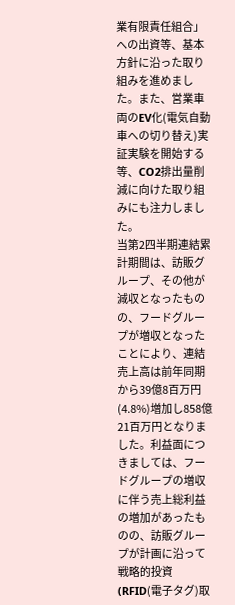業有限責任組合」への出資等、基本方針に沿った取り組みを進めました。また、営業車両のEV化(電気自動車への切り替え)実証実験を開始する等、CO2排出量削減に向けた取り組みにも注力しました。
当第2四半期連結累計期間は、訪販グループ、その他が減収となったものの、フードグループが増収となったことにより、連結売上高は前年同期から39億8百万円(4.8%)増加し858億21百万円となりました。利益面につきましては、フードグループの増収に伴う売上総利益の増加があったものの、訪販グループが計画に沿って戦略的投資(RFID(電子タグ)取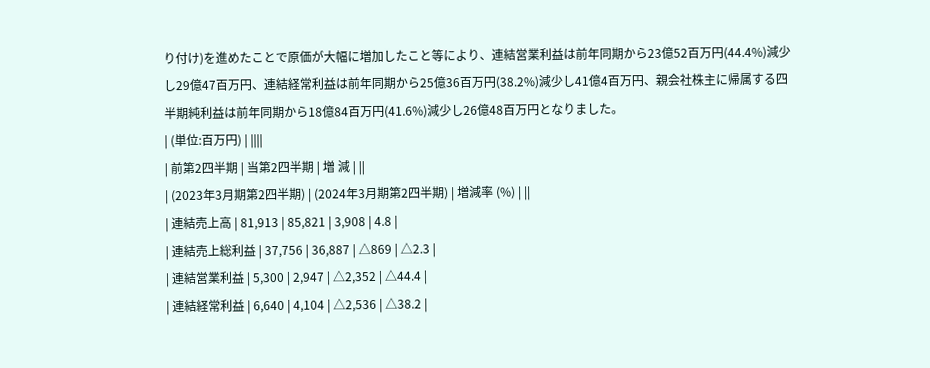り付け)を進めたことで原価が大幅に増加したこと等により、連結営業利益は前年同期から23億52百万円(44.4%)減少し29億47百万円、連結経常利益は前年同期から25億36百万円(38.2%)減少し41億4百万円、親会社株主に帰属する四半期純利益は前年同期から18億84百万円(41.6%)減少し26億48百万円となりました。
| (単位:百万円) | ||||
| 前第2四半期 | 当第2四半期 | 増 減 | ||
| (2023年3月期第2四半期) | (2024年3月期第2四半期) | 増減率 (%) | ||
| 連結売上高 | 81,913 | 85,821 | 3,908 | 4.8 |
| 連結売上総利益 | 37,756 | 36,887 | △869 | △2.3 |
| 連結営業利益 | 5,300 | 2,947 | △2,352 | △44.4 |
| 連結経常利益 | 6,640 | 4,104 | △2,536 | △38.2 |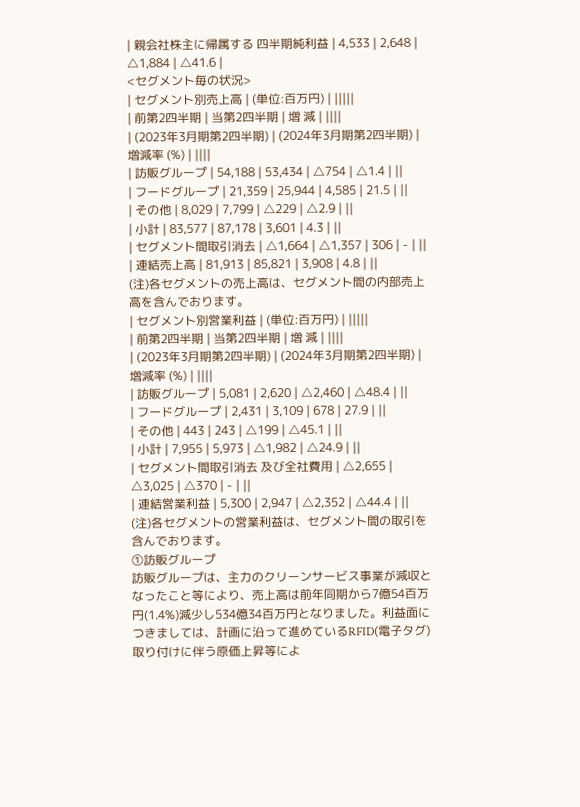| 親会社株主に帰属する 四半期純利益 | 4,533 | 2,648 | △1,884 | △41.6 |
<セグメント毎の状況>
| セグメント別売上高 | (単位:百万円) | |||||
| 前第2四半期 | 当第2四半期 | 増 減 | ||||
| (2023年3月期第2四半期) | (2024年3月期第2四半期) | 増減率 (%) | ||||
| 訪販グループ | 54,188 | 53,434 | △754 | △1.4 | ||
| フードグループ | 21,359 | 25,944 | 4,585 | 21.5 | ||
| その他 | 8,029 | 7,799 | △229 | △2.9 | ||
| 小計 | 83,577 | 87,178 | 3,601 | 4.3 | ||
| セグメント間取引消去 | △1,664 | △1,357 | 306 | - | ||
| 連結売上高 | 81,913 | 85,821 | 3,908 | 4.8 | ||
(注)各セグメントの売上高は、セグメント間の内部売上高を含んでおります。
| セグメント別営業利益 | (単位:百万円) | |||||
| 前第2四半期 | 当第2四半期 | 増 減 | ||||
| (2023年3月期第2四半期) | (2024年3月期第2四半期) | 増減率 (%) | ||||
| 訪販グループ | 5,081 | 2,620 | △2,460 | △48.4 | ||
| フードグループ | 2,431 | 3,109 | 678 | 27.9 | ||
| その他 | 443 | 243 | △199 | △45.1 | ||
| 小計 | 7,955 | 5,973 | △1,982 | △24.9 | ||
| セグメント間取引消去 及び全社費用 | △2,655 | △3,025 | △370 | - | ||
| 連結営業利益 | 5,300 | 2,947 | △2,352 | △44.4 | ||
(注)各セグメントの営業利益は、セグメント間の取引を含んでおります。
①訪販グループ
訪販グループは、主力のクリーンサービス事業が減収となったこと等により、売上高は前年同期から7億54百万円(1.4%)減少し534億34百万円となりました。利益面につきましては、計画に沿って進めているRFID(電子タグ)取り付けに伴う原価上昇等によ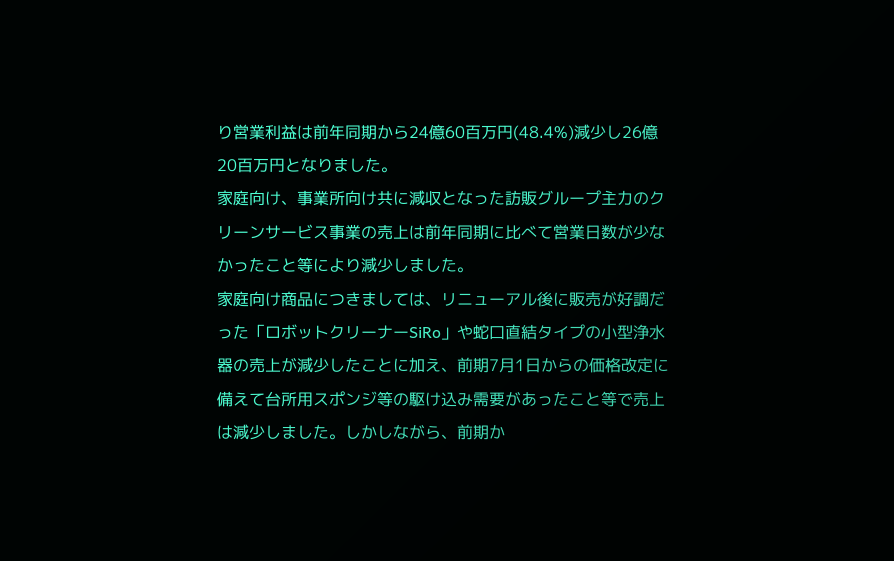り営業利益は前年同期から24億60百万円(48.4%)減少し26億20百万円となりました。
家庭向け、事業所向け共に減収となった訪販グループ主力のクリーンサービス事業の売上は前年同期に比べて営業日数が少なかったこと等により減少しました。
家庭向け商品につきましては、リニューアル後に販売が好調だった「ロボットクリーナーSiRo」や蛇口直結タイプの小型浄水器の売上が減少したことに加え、前期7月1日からの価格改定に備えて台所用スポンジ等の駆け込み需要があったこと等で売上は減少しました。しかしながら、前期か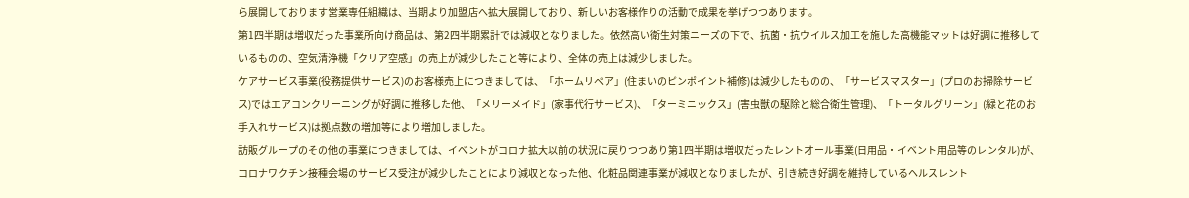ら展開しております営業専任組織は、当期より加盟店へ拡大展開しており、新しいお客様作りの活動で成果を挙げつつあります。
第1四半期は増収だった事業所向け商品は、第2四半期累計では減収となりました。依然高い衛生対策ニーズの下で、抗菌・抗ウイルス加工を施した高機能マットは好調に推移しているものの、空気清浄機「クリア空感」の売上が減少したこと等により、全体の売上は減少しました。
ケアサービス事業(役務提供サービス)のお客様売上につきましては、「ホームリペア」(住まいのピンポイント補修)は減少したものの、「サービスマスター」(プロのお掃除サービス)ではエアコンクリーニングが好調に推移した他、「メリーメイド」(家事代行サービス)、「ターミニックス」(害虫獣の駆除と総合衛生管理)、「トータルグリーン」(緑と花のお手入れサービス)は拠点数の増加等により増加しました。
訪販グループのその他の事業につきましては、イベントがコロナ拡大以前の状況に戻りつつあり第1四半期は増収だったレントオール事業(日用品・イベント用品等のレンタル)が、コロナワクチン接種会場のサービス受注が減少したことにより減収となった他、化粧品関連事業が減収となりましたが、引き続き好調を維持しているヘルスレント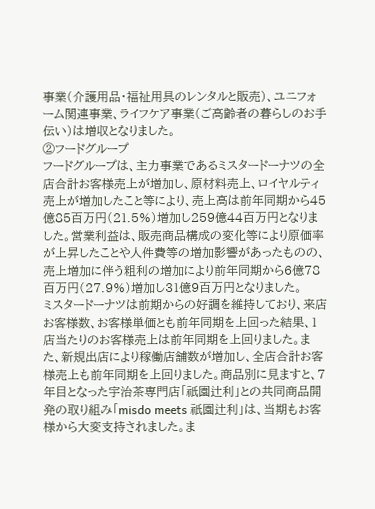事業(介護用品・福祉用具のレンタルと販売)、ユニフォーム関連事業、ライフケア事業(ご高齢者の暮らしのお手伝い)は増収となりました。
②フードグループ
フードグループは、主力事業であるミスタードーナツの全店合計お客様売上が増加し、原材料売上、ロイヤルティ売上が増加したこと等により、売上高は前年同期から45億85百万円(21.5%)増加し259億44百万円となりました。営業利益は、販売商品構成の変化等により原価率が上昇したことや人件費等の増加影響があったものの、売上増加に伴う粗利の増加により前年同期から6億78百万円(27.9%)増加し31億9百万円となりました。
ミスタードーナツは前期からの好調を維持しており、来店お客様数、お客様単価とも前年同期を上回った結果、1店当たりのお客様売上は前年同期を上回りました。また、新規出店により稼働店舗数が増加し、全店合計お客様売上も前年同期を上回りました。商品別に見ますと、7年目となった宇治茶専門店「祇園辻利」との共同商品開発の取り組み「misdo meets 祇園辻利」は、当期もお客様から大変支持されました。ま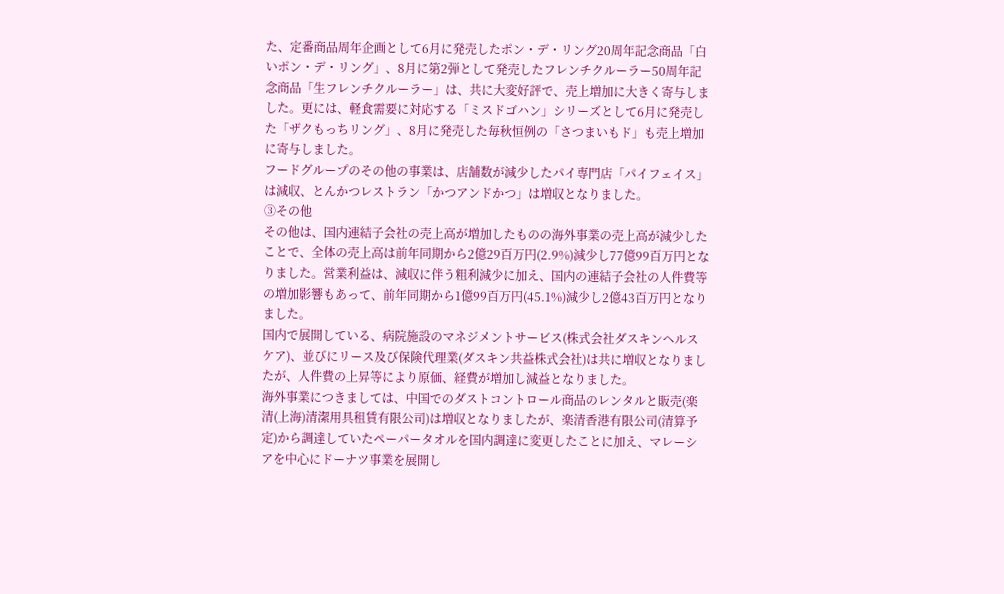た、定番商品周年企画として6月に発売したポン・デ・リング20周年記念商品「白いポン・デ・リング」、8月に第2弾として発売したフレンチクルーラー50周年記念商品「生フレンチクルーラー」は、共に大変好評で、売上増加に大きく寄与しました。更には、軽食需要に対応する「ミスドゴハン」シリーズとして6月に発売した「ザクもっちリング」、8月に発売した毎秋恒例の「さつまいもド」も売上増加に寄与しました。
フードグループのその他の事業は、店舗数が減少したパイ専門店「パイフェイス」は減収、とんかつレストラン「かつアンドかつ」は増収となりました。
③その他
その他は、国内連結子会社の売上高が増加したものの海外事業の売上高が減少したことで、全体の売上高は前年同期から2億29百万円(2.9%)減少し77億99百万円となりました。営業利益は、減収に伴う粗利減少に加え、国内の連結子会社の人件費等の増加影響もあって、前年同期から1億99百万円(45.1%)減少し2億43百万円となりました。
国内で展開している、病院施設のマネジメントサービス(株式会社ダスキンヘルスケア)、並びにリース及び保険代理業(ダスキン共益株式会社)は共に増収となりましたが、人件費の上昇等により原価、経費が増加し減益となりました。
海外事業につきましては、中国でのダストコントロール商品のレンタルと販売(楽清(上海)清潔用具租賃有限公司)は増収となりましたが、楽清香港有限公司(清算予定)から調達していたペーパータオルを国内調達に変更したことに加え、マレーシアを中心にドーナツ事業を展開し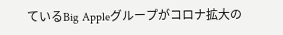ているBig Appleグループがコロナ拡大の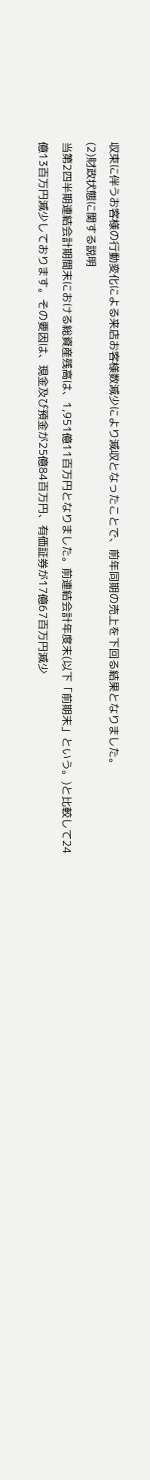収束に伴うお客様の行動変化による来店お客様数減少により減収となったことで、前年同期の売上を下回る結果となりました。
(2)財政状態に関する説明
当第2四半期連結会計期間末における総資産残高は、1,951億11百万円となりました。前連結会計年度末(以下「前期末」という。)と比較して24億13百万円減少しております。その要因は、現金及び預金が25億84百万円、有価証券が17億67百万円減少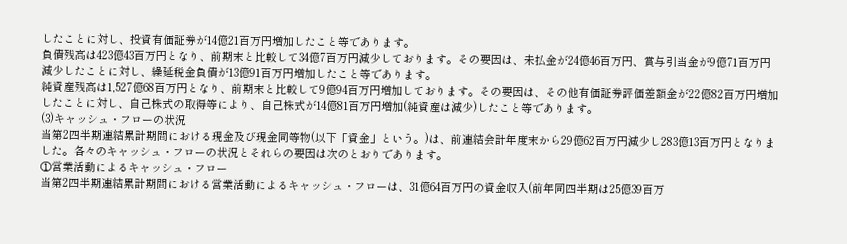したことに対し、投資有価証券が14億21百万円増加したこと等であります。
負債残高は423億43百万円となり、前期末と比較して34億7百万円減少しております。その要因は、未払金が24億46百万円、賞与引当金が9億71百万円減少したことに対し、繰延税金負債が13億91百万円増加したこと等であります。
純資産残高は1,527億68百万円となり、前期末と比較して9億94百万円増加しております。その要因は、その他有価証券評価差額金が22億82百万円増加したことに対し、自己株式の取得等により、自己株式が14億81百万円増加(純資産は減少)したこと等であります。
(3)キャッシュ・フローの状況
当第2四半期連結累計期間における現金及び現金同等物(以下「資金」という。)は、前連結会計年度末から29億62百万円減少し283億13百万円となりました。各々のキャッシュ・フローの状況とそれらの要因は次のとおりであります。
①営業活動によるキャッシュ・フロー
当第2四半期連結累計期間における営業活動によるキャッシュ・フローは、31億64百万円の資金収入(前年同四半期は25億39百万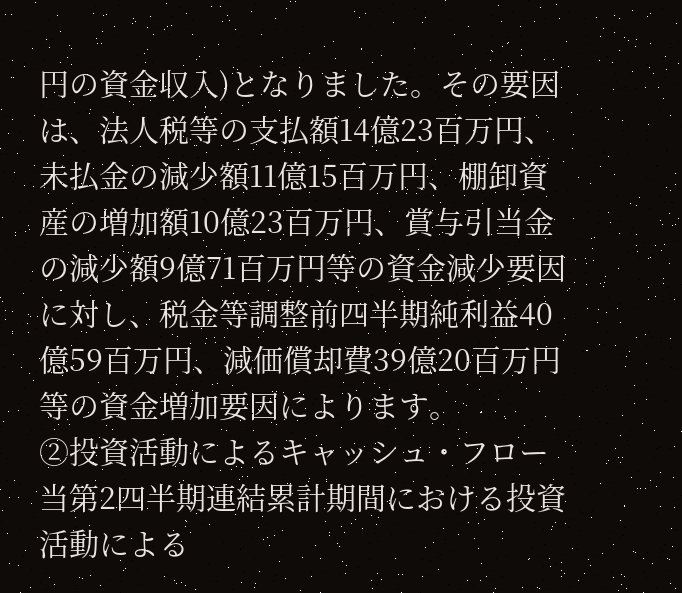円の資金収入)となりました。その要因は、法人税等の支払額14億23百万円、未払金の減少額11億15百万円、棚卸資産の増加額10億23百万円、賞与引当金の減少額9億71百万円等の資金減少要因に対し、税金等調整前四半期純利益40億59百万円、減価償却費39億20百万円等の資金増加要因によります。
②投資活動によるキャッシュ・フロー
当第2四半期連結累計期間における投資活動による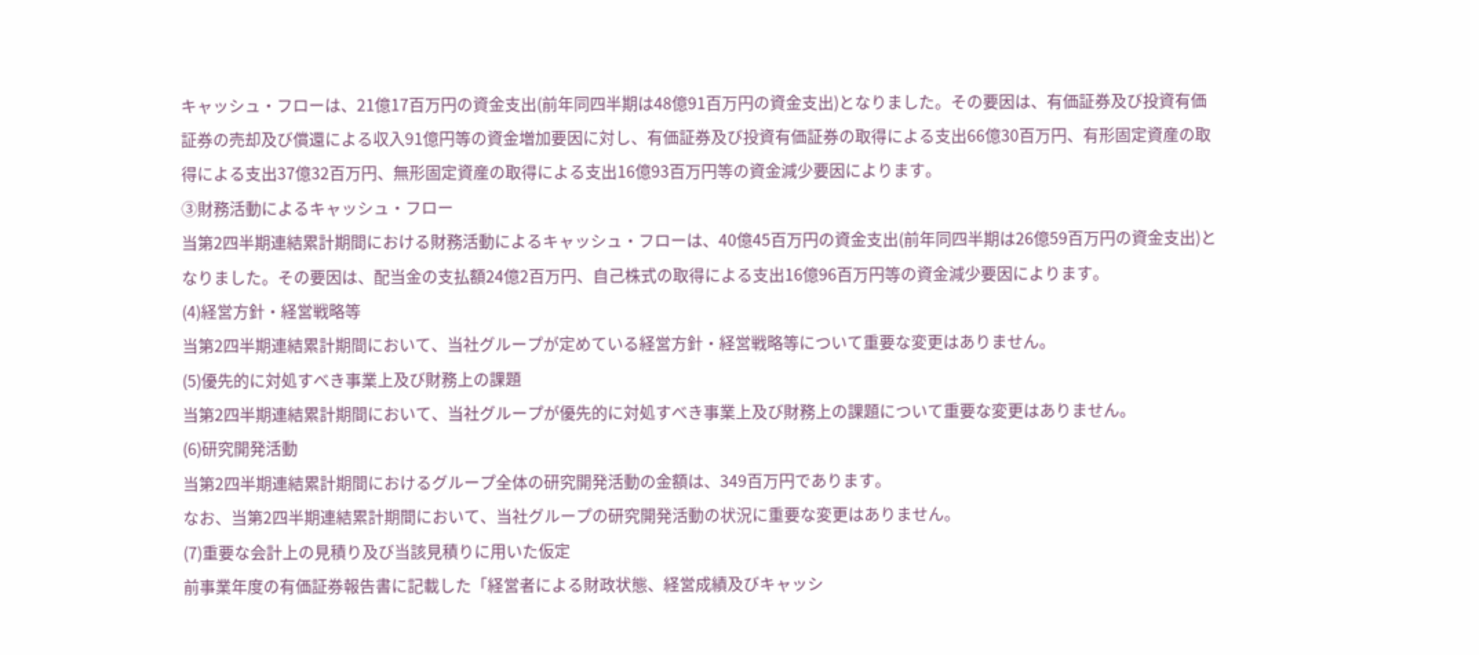キャッシュ・フローは、21億17百万円の資金支出(前年同四半期は48億91百万円の資金支出)となりました。その要因は、有価証券及び投資有価証券の売却及び償還による収入91億円等の資金増加要因に対し、有価証券及び投資有価証券の取得による支出66億30百万円、有形固定資産の取得による支出37億32百万円、無形固定資産の取得による支出16億93百万円等の資金減少要因によります。
③財務活動によるキャッシュ・フロー
当第2四半期連結累計期間における財務活動によるキャッシュ・フローは、40億45百万円の資金支出(前年同四半期は26億59百万円の資金支出)となりました。その要因は、配当金の支払額24億2百万円、自己株式の取得による支出16億96百万円等の資金減少要因によります。
(4)経営方針・経営戦略等
当第2四半期連結累計期間において、当社グループが定めている経営方針・経営戦略等について重要な変更はありません。
(5)優先的に対処すべき事業上及び財務上の課題
当第2四半期連結累計期間において、当社グループが優先的に対処すべき事業上及び財務上の課題について重要な変更はありません。
(6)研究開発活動
当第2四半期連結累計期間におけるグループ全体の研究開発活動の金額は、349百万円であります。
なお、当第2四半期連結累計期間において、当社グループの研究開発活動の状況に重要な変更はありません。
(7)重要な会計上の見積り及び当該見積りに用いた仮定
前事業年度の有価証券報告書に記載した「経営者による財政状態、経営成績及びキャッシ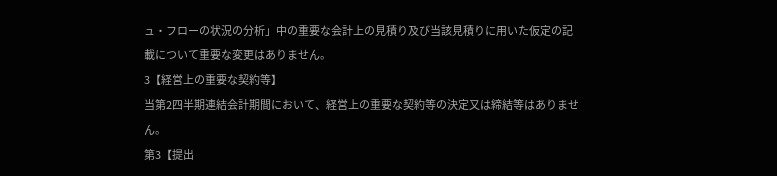ュ・フローの状況の分析」中の重要な会計上の見積り及び当該見積りに用いた仮定の記載について重要な変更はありません。
3【経営上の重要な契約等】
当第2四半期連結会計期間において、経営上の重要な契約等の決定又は締結等はありません。
第3【提出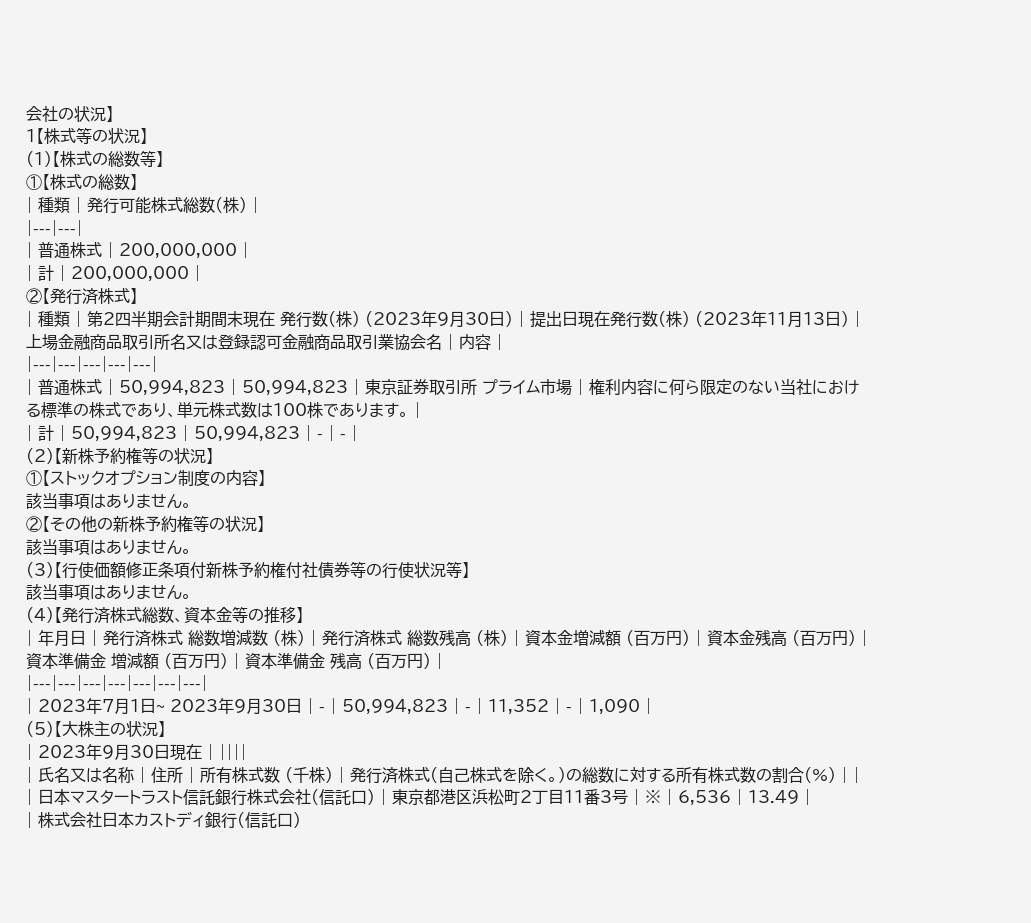会社の状況】
1【株式等の状況】
(1)【株式の総数等】
①【株式の総数】
| 種類 | 発行可能株式総数(株) |
|---|---|
| 普通株式 | 200,000,000 |
| 計 | 200,000,000 |
②【発行済株式】
| 種類 | 第2四半期会計期間末現在 発行数(株) (2023年9月30日) | 提出日現在発行数(株) (2023年11月13日) | 上場金融商品取引所名又は登録認可金融商品取引業協会名 | 内容 |
|---|---|---|---|---|
| 普通株式 | 50,994,823 | 50,994,823 | 東京証券取引所 プライム市場 | 権利内容に何ら限定のない当社における標準の株式であり、単元株式数は100株であります。 |
| 計 | 50,994,823 | 50,994,823 | - | - |
(2)【新株予約権等の状況】
①【ストックオプション制度の内容】
該当事項はありません。
②【その他の新株予約権等の状況】
該当事項はありません。
(3)【行使価額修正条項付新株予約権付社債券等の行使状況等】
該当事項はありません。
(4)【発行済株式総数、資本金等の推移】
| 年月日 | 発行済株式 総数増減数 (株) | 発行済株式 総数残高 (株) | 資本金増減額 (百万円) | 資本金残高 (百万円) | 資本準備金 増減額 (百万円) | 資本準備金 残高 (百万円) |
|---|---|---|---|---|---|---|
| 2023年7月1日~ 2023年9月30日 | - | 50,994,823 | - | 11,352 | - | 1,090 |
(5)【大株主の状況】
| 2023年9月30日現在 | ||||
| 氏名又は名称 | 住所 | 所有株式数 (千株) | 発行済株式(自己株式を除く。)の総数に対する所有株式数の割合(%) | |
| 日本マスタートラスト信託銀行株式会社(信託口) | 東京都港区浜松町2丁目11番3号 | ※ | 6,536 | 13.49 |
| 株式会社日本カストディ銀行(信託口)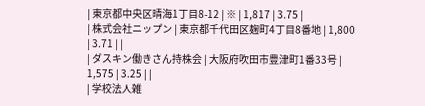| 東京都中央区晴海1丁目8-12 | ※ | 1,817 | 3.75 |
| 株式会社ニップン | 東京都千代田区麹町4丁目8番地 | 1,800 | 3.71 | |
| ダスキン働きさん持株会 | 大阪府吹田市豊津町1番33号 | 1,575 | 3.25 | |
| 学校法人雑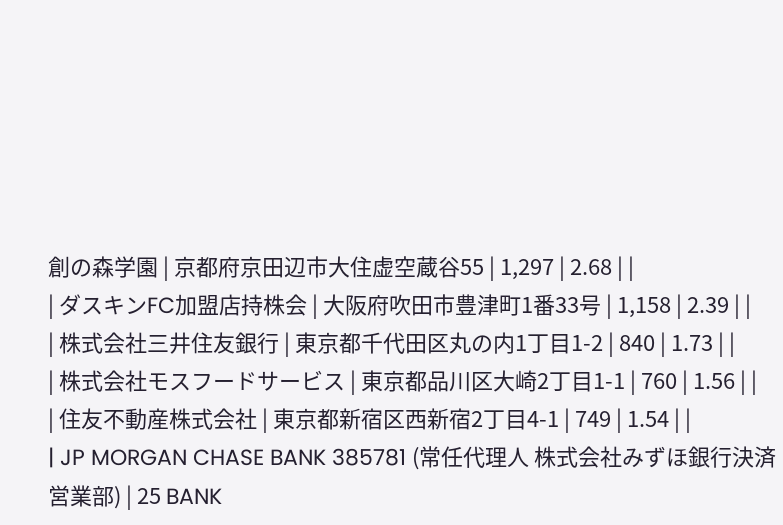創の森学園 | 京都府京田辺市大住虚空蔵谷55 | 1,297 | 2.68 | |
| ダスキンFC加盟店持株会 | 大阪府吹田市豊津町1番33号 | 1,158 | 2.39 | |
| 株式会社三井住友銀行 | 東京都千代田区丸の内1丁目1-2 | 840 | 1.73 | |
| 株式会社モスフードサービス | 東京都品川区大崎2丁目1-1 | 760 | 1.56 | |
| 住友不動産株式会社 | 東京都新宿区西新宿2丁目4-1 | 749 | 1.54 | |
| JP MORGAN CHASE BANK 385781 (常任代理人 株式会社みずほ銀行決済営業部) | 25 BANK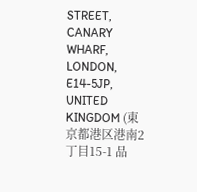STREET, CANARY WHARF, LONDON, E14-5JP, UNITED KINGDOM (東京都港区港南2丁目15-1 品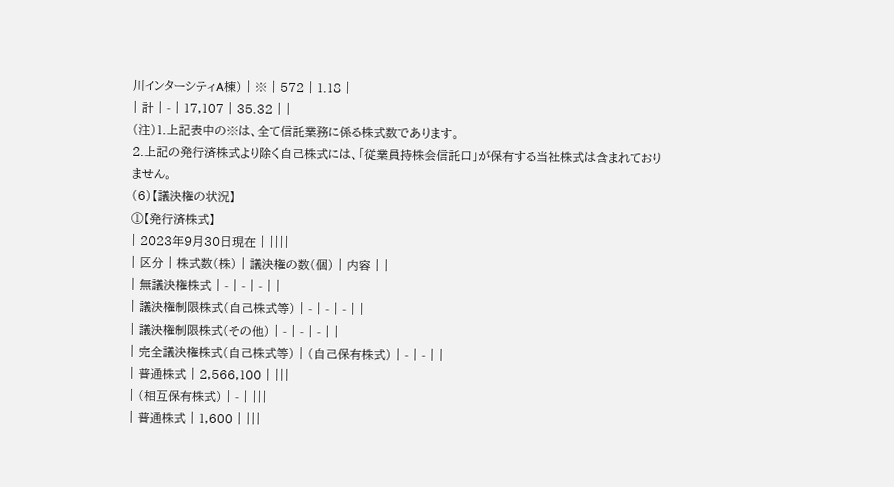川インターシティA棟) | ※ | 572 | 1.18 |
| 計 | - | 17,107 | 35.32 | |
(注)1.上記表中の※は、全て信託業務に係る株式数であります。
2.上記の発行済株式より除く自己株式には、「従業員持株会信託口」が保有する当社株式は含まれておりません。
(6)【議決権の状況】
①【発行済株式】
| 2023年9月30日現在 | ||||
| 区分 | 株式数(株) | 議決権の数(個) | 内容 | |
| 無議決権株式 | - | - | - | |
| 議決権制限株式(自己株式等) | - | - | - | |
| 議決権制限株式(その他) | - | - | - | |
| 完全議決権株式(自己株式等) | (自己保有株式) | - | - | |
| 普通株式 | 2,566,100 | |||
| (相互保有株式) | - | |||
| 普通株式 | 1,600 | |||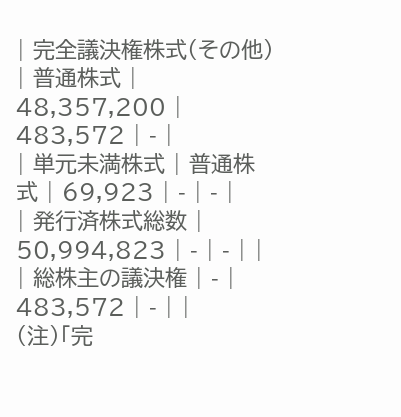| 完全議決権株式(その他) | 普通株式 | 48,357,200 | 483,572 | - |
| 単元未満株式 | 普通株式 | 69,923 | - | - |
| 発行済株式総数 | 50,994,823 | - | - | |
| 総株主の議決権 | - | 483,572 | - | |
(注)「完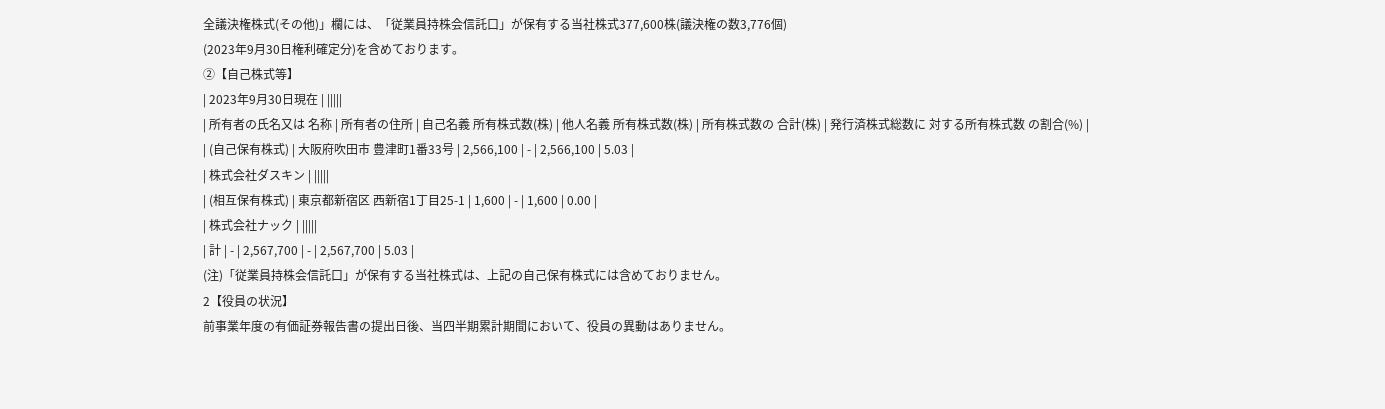全議決権株式(その他)」欄には、「従業員持株会信託口」が保有する当社株式377,600株(議決権の数3,776個)
(2023年9月30日権利確定分)を含めております。
②【自己株式等】
| 2023年9月30日現在 | |||||
| 所有者の氏名又は 名称 | 所有者の住所 | 自己名義 所有株式数(株) | 他人名義 所有株式数(株) | 所有株式数の 合計(株) | 発行済株式総数に 対する所有株式数 の割合(%) |
| (自己保有株式) | 大阪府吹田市 豊津町1番33号 | 2,566,100 | - | 2,566,100 | 5.03 |
| 株式会社ダスキン | |||||
| (相互保有株式) | 東京都新宿区 西新宿1丁目25-1 | 1,600 | - | 1,600 | 0.00 |
| 株式会社ナック | |||||
| 計 | - | 2,567,700 | - | 2,567,700 | 5.03 |
(注)「従業員持株会信託口」が保有する当社株式は、上記の自己保有株式には含めておりません。
2【役員の状況】
前事業年度の有価証券報告書の提出日後、当四半期累計期間において、役員の異動はありません。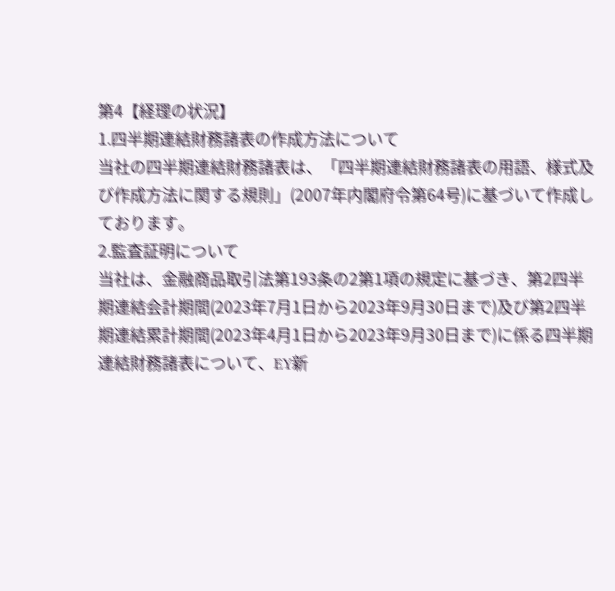第4【経理の状況】
1.四半期連結財務諸表の作成方法について
当社の四半期連結財務諸表は、「四半期連結財務諸表の用語、様式及び作成方法に関する規則」(2007年内閣府令第64号)に基づいて作成しております。
2.監査証明について
当社は、金融商品取引法第193条の2第1項の規定に基づき、第2四半期連結会計期間(2023年7月1日から2023年9月30日まで)及び第2四半期連結累計期間(2023年4月1日から2023年9月30日まで)に係る四半期連結財務諸表について、EY新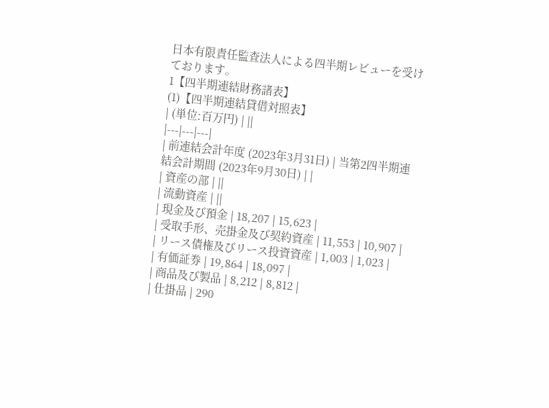日本有限責任監査法人による四半期レビューを受けております。
1【四半期連結財務諸表】
(1)【四半期連結貸借対照表】
| (単位:百万円) | ||
|---|---|---|
| 前連結会計年度 (2023年3月31日) | 当第2四半期連結会計期間 (2023年9月30日) | |
| 資産の部 | ||
| 流動資産 | ||
| 現金及び預金 | 18,207 | 15,623 |
| 受取手形、売掛金及び契約資産 | 11,553 | 10,907 |
| リース債権及びリース投資資産 | 1,003 | 1,023 |
| 有価証券 | 19,864 | 18,097 |
| 商品及び製品 | 8,212 | 8,812 |
| 仕掛品 | 290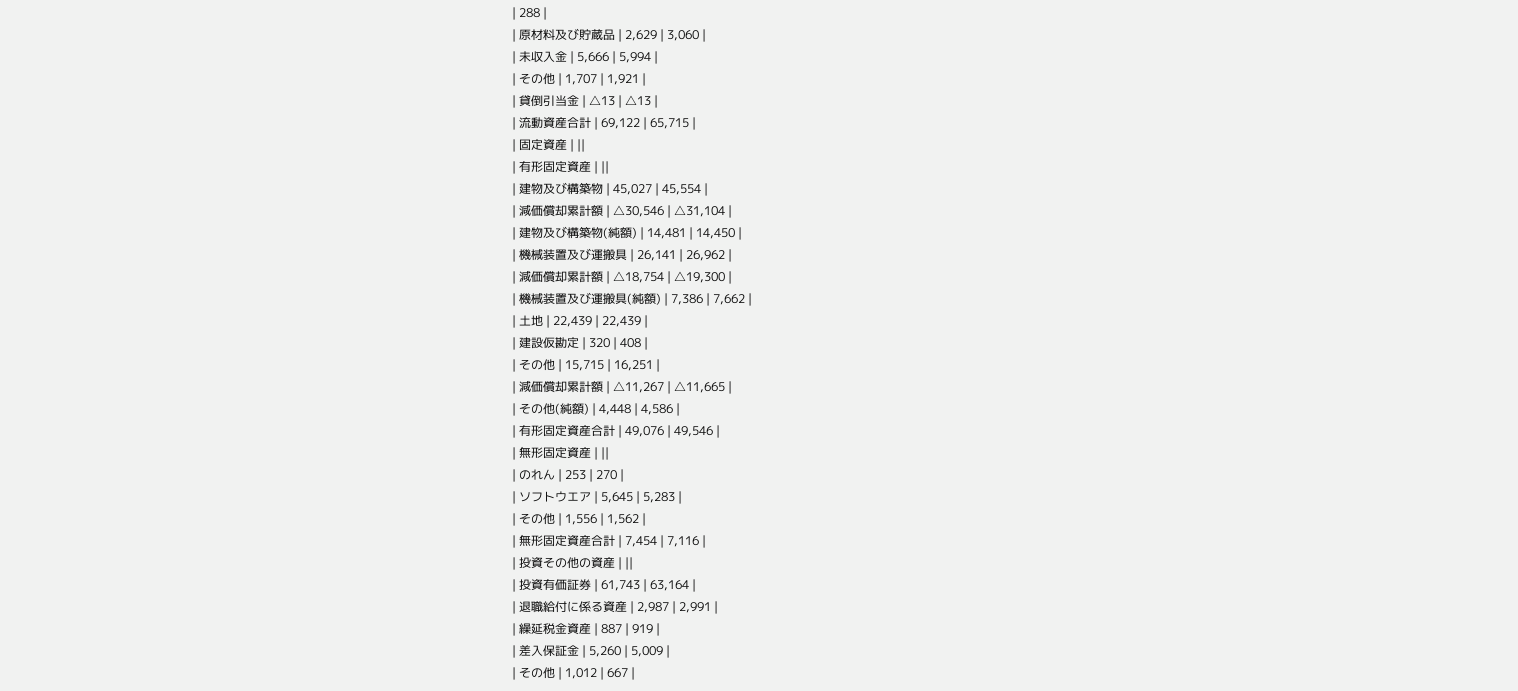| 288 |
| 原材料及び貯蔵品 | 2,629 | 3,060 |
| 未収入金 | 5,666 | 5,994 |
| その他 | 1,707 | 1,921 |
| 貸倒引当金 | △13 | △13 |
| 流動資産合計 | 69,122 | 65,715 |
| 固定資産 | ||
| 有形固定資産 | ||
| 建物及び構築物 | 45,027 | 45,554 |
| 減価償却累計額 | △30,546 | △31,104 |
| 建物及び構築物(純額) | 14,481 | 14,450 |
| 機械装置及び運搬具 | 26,141 | 26,962 |
| 減価償却累計額 | △18,754 | △19,300 |
| 機械装置及び運搬具(純額) | 7,386 | 7,662 |
| 土地 | 22,439 | 22,439 |
| 建設仮勘定 | 320 | 408 |
| その他 | 15,715 | 16,251 |
| 減価償却累計額 | △11,267 | △11,665 |
| その他(純額) | 4,448 | 4,586 |
| 有形固定資産合計 | 49,076 | 49,546 |
| 無形固定資産 | ||
| のれん | 253 | 270 |
| ソフトウエア | 5,645 | 5,283 |
| その他 | 1,556 | 1,562 |
| 無形固定資産合計 | 7,454 | 7,116 |
| 投資その他の資産 | ||
| 投資有価証券 | 61,743 | 63,164 |
| 退職給付に係る資産 | 2,987 | 2,991 |
| 繰延税金資産 | 887 | 919 |
| 差入保証金 | 5,260 | 5,009 |
| その他 | 1,012 | 667 |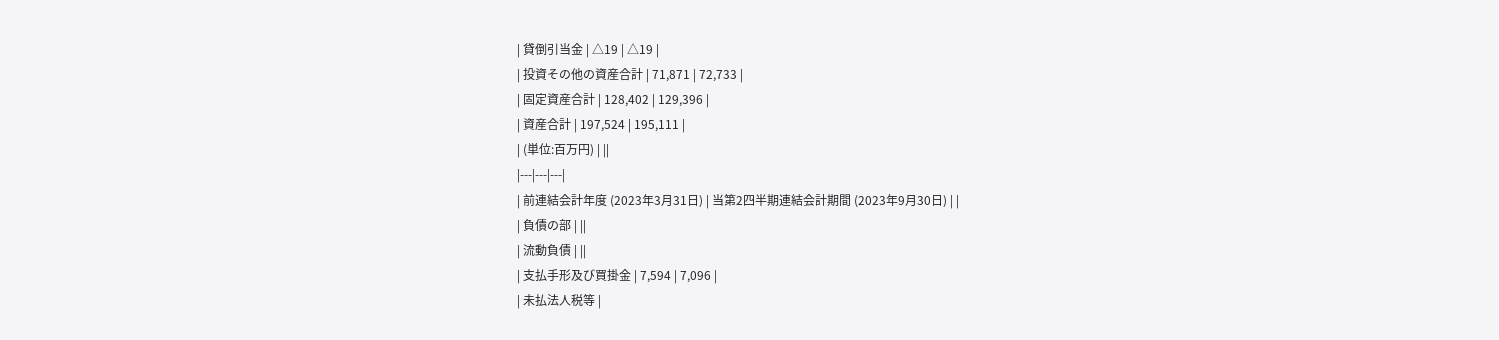| 貸倒引当金 | △19 | △19 |
| 投資その他の資産合計 | 71,871 | 72,733 |
| 固定資産合計 | 128,402 | 129,396 |
| 資産合計 | 197,524 | 195,111 |
| (単位:百万円) | ||
|---|---|---|
| 前連結会計年度 (2023年3月31日) | 当第2四半期連結会計期間 (2023年9月30日) | |
| 負債の部 | ||
| 流動負債 | ||
| 支払手形及び買掛金 | 7,594 | 7,096 |
| 未払法人税等 |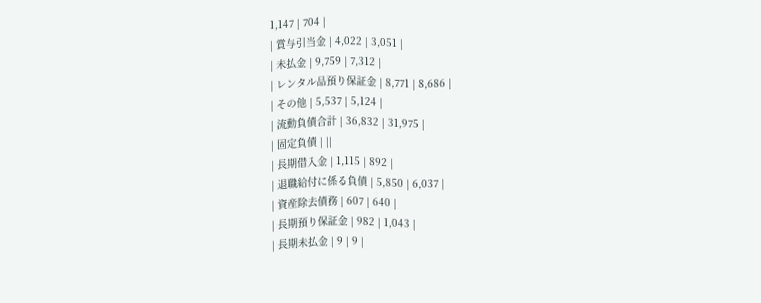1,147 | 704 |
| 賞与引当金 | 4,022 | 3,051 |
| 未払金 | 9,759 | 7,312 |
| レンタル品預り保証金 | 8,771 | 8,686 |
| その他 | 5,537 | 5,124 |
| 流動負債合計 | 36,832 | 31,975 |
| 固定負債 | ||
| 長期借入金 | 1,115 | 892 |
| 退職給付に係る負債 | 5,850 | 6,037 |
| 資産除去債務 | 607 | 640 |
| 長期預り保証金 | 982 | 1,043 |
| 長期未払金 | 9 | 9 |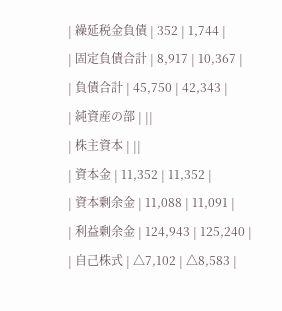| 繰延税金負債 | 352 | 1,744 |
| 固定負債合計 | 8,917 | 10,367 |
| 負債合計 | 45,750 | 42,343 |
| 純資産の部 | ||
| 株主資本 | ||
| 資本金 | 11,352 | 11,352 |
| 資本剰余金 | 11,088 | 11,091 |
| 利益剰余金 | 124,943 | 125,240 |
| 自己株式 | △7,102 | △8,583 |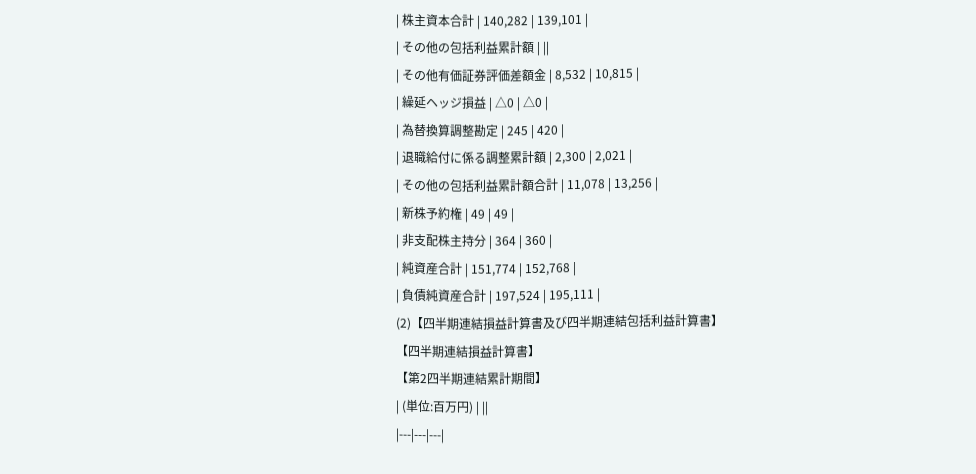| 株主資本合計 | 140,282 | 139,101 |
| その他の包括利益累計額 | ||
| その他有価証券評価差額金 | 8,532 | 10,815 |
| 繰延ヘッジ損益 | △0 | △0 |
| 為替換算調整勘定 | 245 | 420 |
| 退職給付に係る調整累計額 | 2,300 | 2,021 |
| その他の包括利益累計額合計 | 11,078 | 13,256 |
| 新株予約権 | 49 | 49 |
| 非支配株主持分 | 364 | 360 |
| 純資産合計 | 151,774 | 152,768 |
| 負債純資産合計 | 197,524 | 195,111 |
(2)【四半期連結損益計算書及び四半期連結包括利益計算書】
【四半期連結損益計算書】
【第2四半期連結累計期間】
| (単位:百万円) | ||
|---|---|---|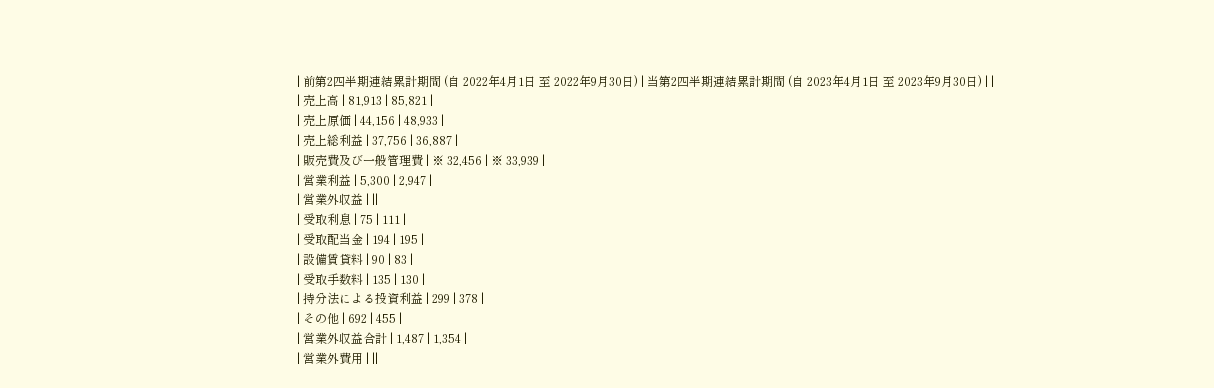| 前第2四半期連結累計期間 (自 2022年4月1日 至 2022年9月30日) | 当第2四半期連結累計期間 (自 2023年4月1日 至 2023年9月30日) | |
| 売上高 | 81,913 | 85,821 |
| 売上原価 | 44,156 | 48,933 |
| 売上総利益 | 37,756 | 36,887 |
| 販売費及び一般管理費 | ※ 32,456 | ※ 33,939 |
| 営業利益 | 5,300 | 2,947 |
| 営業外収益 | ||
| 受取利息 | 75 | 111 |
| 受取配当金 | 194 | 195 |
| 設備賃貸料 | 90 | 83 |
| 受取手数料 | 135 | 130 |
| 持分法による投資利益 | 299 | 378 |
| その他 | 692 | 455 |
| 営業外収益合計 | 1,487 | 1,354 |
| 営業外費用 | ||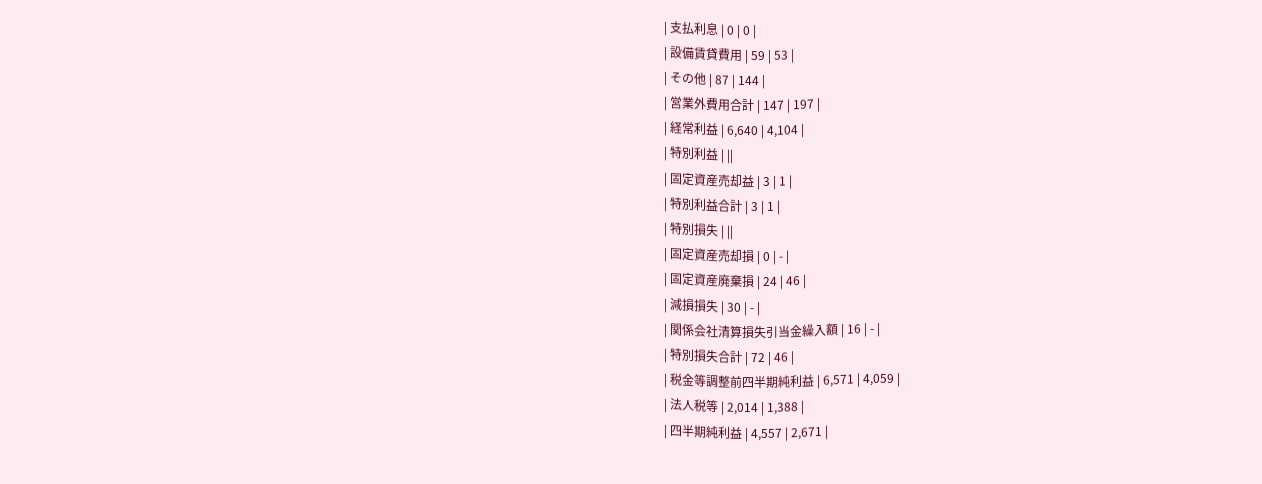| 支払利息 | 0 | 0 |
| 設備賃貸費用 | 59 | 53 |
| その他 | 87 | 144 |
| 営業外費用合計 | 147 | 197 |
| 経常利益 | 6,640 | 4,104 |
| 特別利益 | ||
| 固定資産売却益 | 3 | 1 |
| 特別利益合計 | 3 | 1 |
| 特別損失 | ||
| 固定資産売却損 | 0 | - |
| 固定資産廃棄損 | 24 | 46 |
| 減損損失 | 30 | - |
| 関係会社清算損失引当金繰入額 | 16 | - |
| 特別損失合計 | 72 | 46 |
| 税金等調整前四半期純利益 | 6,571 | 4,059 |
| 法人税等 | 2,014 | 1,388 |
| 四半期純利益 | 4,557 | 2,671 |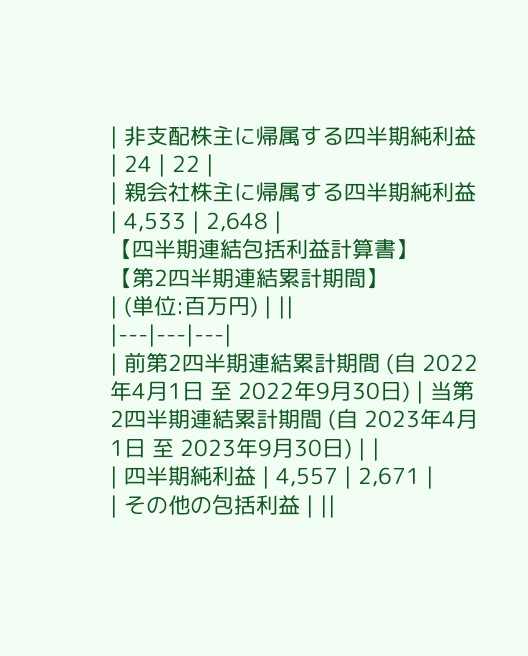| 非支配株主に帰属する四半期純利益 | 24 | 22 |
| 親会社株主に帰属する四半期純利益 | 4,533 | 2,648 |
【四半期連結包括利益計算書】
【第2四半期連結累計期間】
| (単位:百万円) | ||
|---|---|---|
| 前第2四半期連結累計期間 (自 2022年4月1日 至 2022年9月30日) | 当第2四半期連結累計期間 (自 2023年4月1日 至 2023年9月30日) | |
| 四半期純利益 | 4,557 | 2,671 |
| その他の包括利益 | ||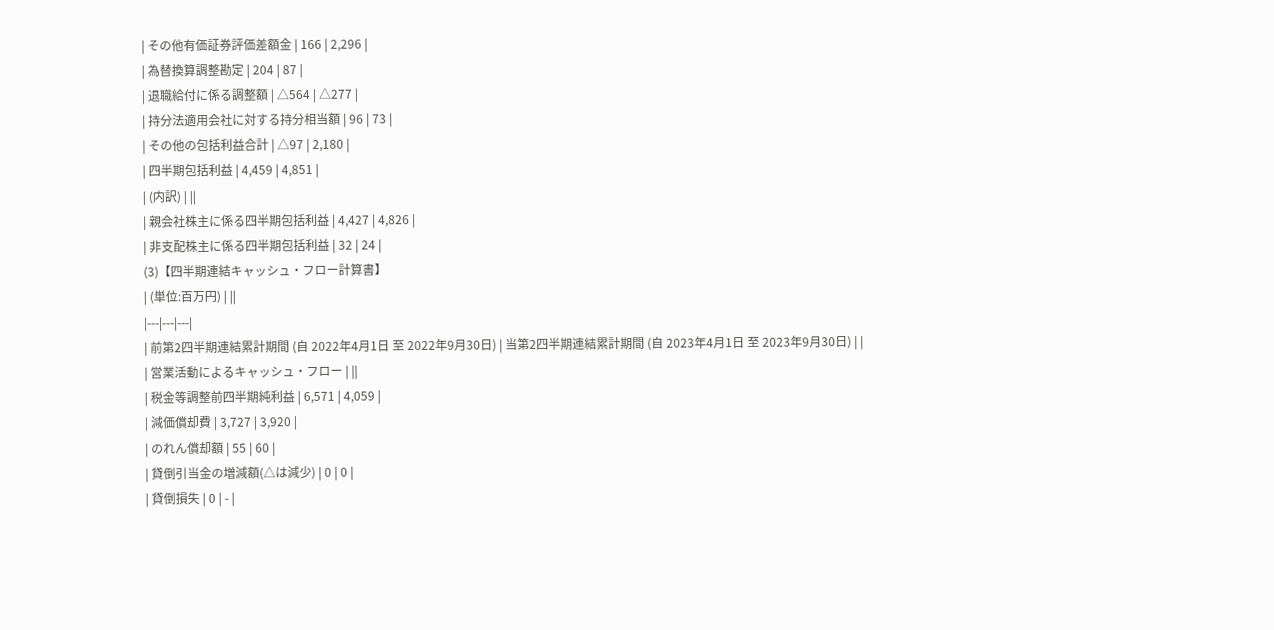| その他有価証券評価差額金 | 166 | 2,296 |
| 為替換算調整勘定 | 204 | 87 |
| 退職給付に係る調整額 | △564 | △277 |
| 持分法適用会社に対する持分相当額 | 96 | 73 |
| その他の包括利益合計 | △97 | 2,180 |
| 四半期包括利益 | 4,459 | 4,851 |
| (内訳) | ||
| 親会社株主に係る四半期包括利益 | 4,427 | 4,826 |
| 非支配株主に係る四半期包括利益 | 32 | 24 |
(3)【四半期連結キャッシュ・フロー計算書】
| (単位:百万円) | ||
|---|---|---|
| 前第2四半期連結累計期間 (自 2022年4月1日 至 2022年9月30日) | 当第2四半期連結累計期間 (自 2023年4月1日 至 2023年9月30日) | |
| 営業活動によるキャッシュ・フロー | ||
| 税金等調整前四半期純利益 | 6,571 | 4,059 |
| 減価償却費 | 3,727 | 3,920 |
| のれん償却額 | 55 | 60 |
| 貸倒引当金の増減額(△は減少) | 0 | 0 |
| 貸倒損失 | 0 | - |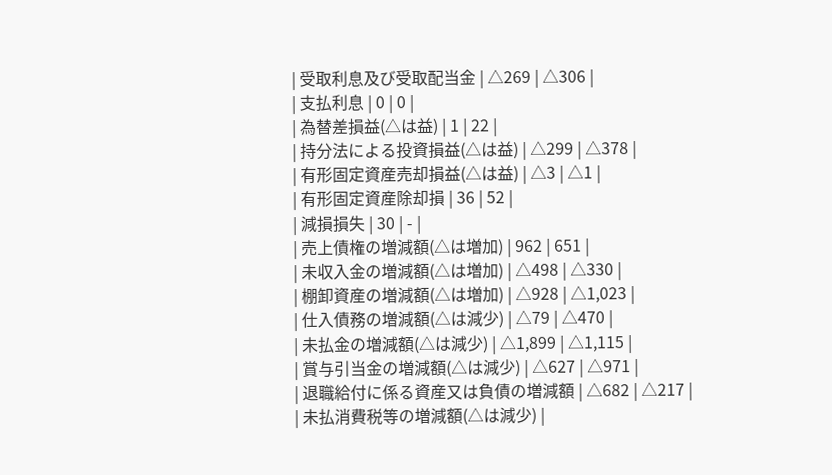| 受取利息及び受取配当金 | △269 | △306 |
| 支払利息 | 0 | 0 |
| 為替差損益(△は益) | 1 | 22 |
| 持分法による投資損益(△は益) | △299 | △378 |
| 有形固定資産売却損益(△は益) | △3 | △1 |
| 有形固定資産除却損 | 36 | 52 |
| 減損損失 | 30 | - |
| 売上債権の増減額(△は増加) | 962 | 651 |
| 未収入金の増減額(△は増加) | △498 | △330 |
| 棚卸資産の増減額(△は増加) | △928 | △1,023 |
| 仕入債務の増減額(△は減少) | △79 | △470 |
| 未払金の増減額(△は減少) | △1,899 | △1,115 |
| 賞与引当金の増減額(△は減少) | △627 | △971 |
| 退職給付に係る資産又は負債の増減額 | △682 | △217 |
| 未払消費税等の増減額(△は減少) |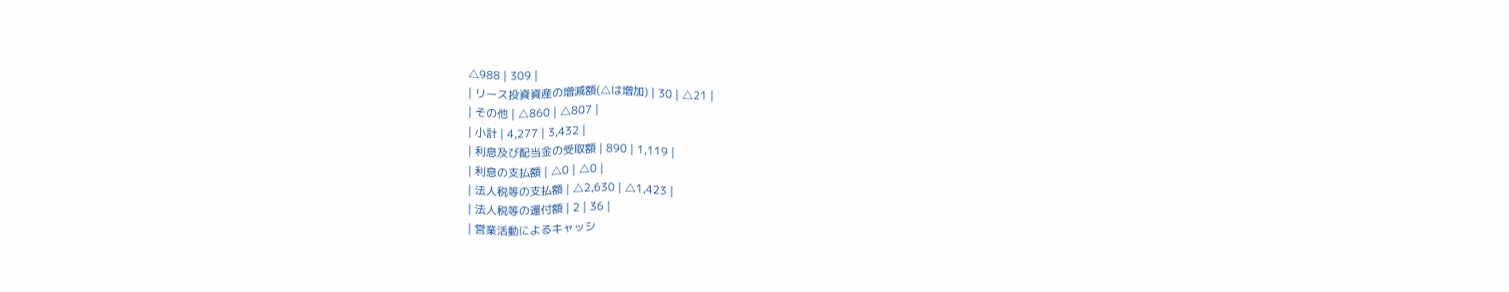△988 | 309 |
| リース投資資産の増減額(△は増加) | 30 | △21 |
| その他 | △860 | △807 |
| 小計 | 4,277 | 3,432 |
| 利息及び配当金の受取額 | 890 | 1,119 |
| 利息の支払額 | △0 | △0 |
| 法人税等の支払額 | △2,630 | △1,423 |
| 法人税等の還付額 | 2 | 36 |
| 営業活動によるキャッシ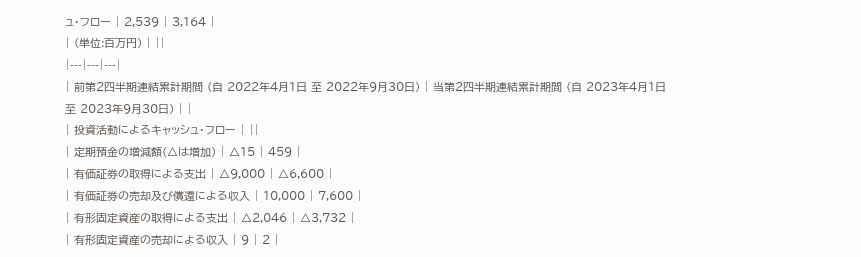ュ・フロー | 2,539 | 3,164 |
| (単位:百万円) | ||
|---|---|---|
| 前第2四半期連結累計期間 (自 2022年4月1日 至 2022年9月30日) | 当第2四半期連結累計期間 (自 2023年4月1日 至 2023年9月30日) | |
| 投資活動によるキャッシュ・フロー | ||
| 定期預金の増減額(△は増加) | △15 | 459 |
| 有価証券の取得による支出 | △9,000 | △6,600 |
| 有価証券の売却及び償還による収入 | 10,000 | 7,600 |
| 有形固定資産の取得による支出 | △2,046 | △3,732 |
| 有形固定資産の売却による収入 | 9 | 2 |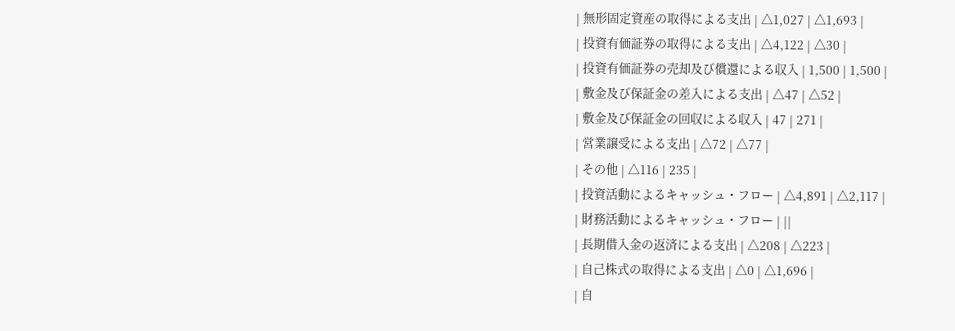| 無形固定資産の取得による支出 | △1,027 | △1,693 |
| 投資有価証券の取得による支出 | △4,122 | △30 |
| 投資有価証券の売却及び償還による収入 | 1,500 | 1,500 |
| 敷金及び保証金の差入による支出 | △47 | △52 |
| 敷金及び保証金の回収による収入 | 47 | 271 |
| 営業譲受による支出 | △72 | △77 |
| その他 | △116 | 235 |
| 投資活動によるキャッシュ・フロー | △4,891 | △2,117 |
| 財務活動によるキャッシュ・フロー | ||
| 長期借入金の返済による支出 | △208 | △223 |
| 自己株式の取得による支出 | △0 | △1,696 |
| 自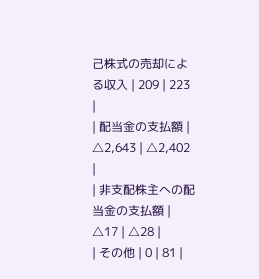己株式の売却による収入 | 209 | 223 |
| 配当金の支払額 | △2,643 | △2,402 |
| 非支配株主への配当金の支払額 | △17 | △28 |
| その他 | 0 | 81 |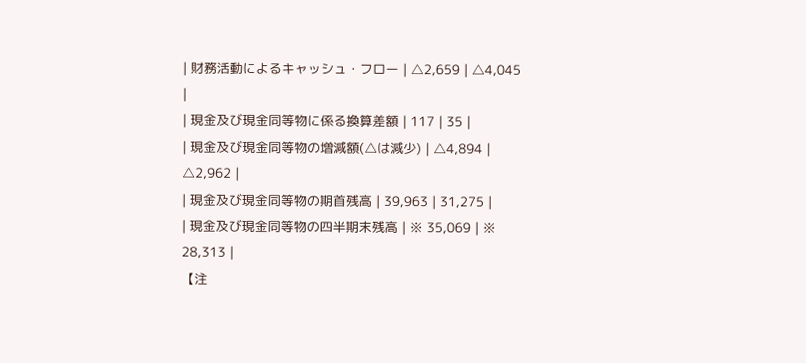| 財務活動によるキャッシュ・フロー | △2,659 | △4,045 |
| 現金及び現金同等物に係る換算差額 | 117 | 35 |
| 現金及び現金同等物の増減額(△は減少) | △4,894 | △2,962 |
| 現金及び現金同等物の期首残高 | 39,963 | 31,275 |
| 現金及び現金同等物の四半期末残高 | ※ 35,069 | ※ 28,313 |
【注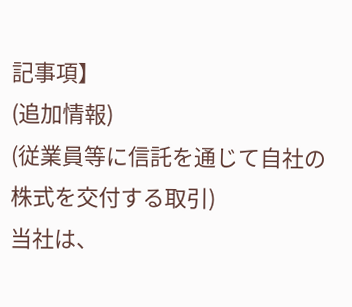記事項】
(追加情報)
(従業員等に信託を通じて自社の株式を交付する取引)
当社は、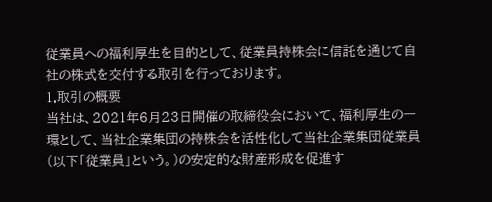従業員への福利厚生を目的として、従業員持株会に信託を通じて自社の株式を交付する取引を行っております。
1.取引の概要
当社は、2021年6月23日開催の取締役会において、福利厚生の一環として、当社企業集団の持株会を活性化して当社企業集団従業員(以下「従業員」という。)の安定的な財産形成を促進す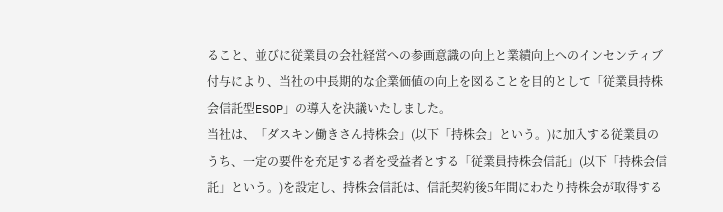ること、並びに従業員の会社経営への参画意識の向上と業績向上へのインセンティブ付与により、当社の中長期的な企業価値の向上を図ることを目的として「従業員持株会信託型ESOP」の導入を決議いたしました。
当社は、「ダスキン働きさん持株会」(以下「持株会」という。)に加入する従業員のうち、一定の要件を充足する者を受益者とする「従業員持株会信託」(以下「持株会信託」という。)を設定し、持株会信託は、信託契約後5年間にわたり持株会が取得する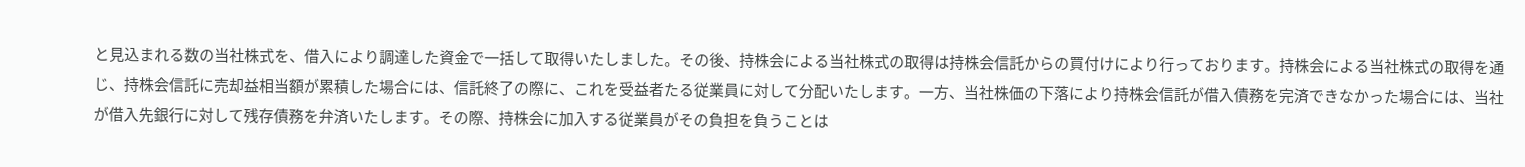と見込まれる数の当社株式を、借入により調達した資金で一括して取得いたしました。その後、持株会による当社株式の取得は持株会信託からの買付けにより行っております。持株会による当社株式の取得を通じ、持株会信託に売却益相当額が累積した場合には、信託終了の際に、これを受益者たる従業員に対して分配いたします。一方、当社株価の下落により持株会信託が借入債務を完済できなかった場合には、当社が借入先銀行に対して残存債務を弁済いたします。その際、持株会に加入する従業員がその負担を負うことは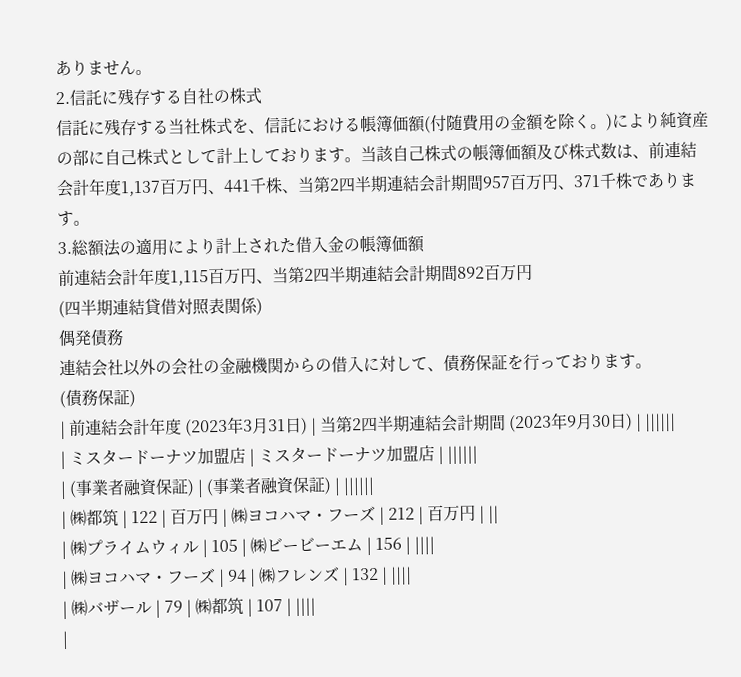ありません。
2.信託に残存する自社の株式
信託に残存する当社株式を、信託における帳簿価額(付随費用の金額を除く。)により純資産の部に自己株式として計上しております。当該自己株式の帳簿価額及び株式数は、前連結会計年度1,137百万円、441千株、当第2四半期連結会計期間957百万円、371千株であります。
3.総額法の適用により計上された借入金の帳簿価額
前連結会計年度1,115百万円、当第2四半期連結会計期間892百万円
(四半期連結貸借対照表関係)
偶発債務
連結会社以外の会社の金融機関からの借入に対して、債務保証を行っております。
(債務保証)
| 前連結会計年度 (2023年3月31日) | 当第2四半期連結会計期間 (2023年9月30日) | ||||||
| ミスタードーナツ加盟店 | ミスタードーナツ加盟店 | ||||||
| (事業者融資保証) | (事業者融資保証) | ||||||
| ㈱都筑 | 122 | 百万円 | ㈱ヨコハマ・フーズ | 212 | 百万円 | ||
| ㈱プライムウィル | 105 | ㈱ビービーエム | 156 | ||||
| ㈱ヨコハマ・フーズ | 94 | ㈱フレンズ | 132 | ||||
| ㈱バザール | 79 | ㈱都筑 | 107 | ||||
|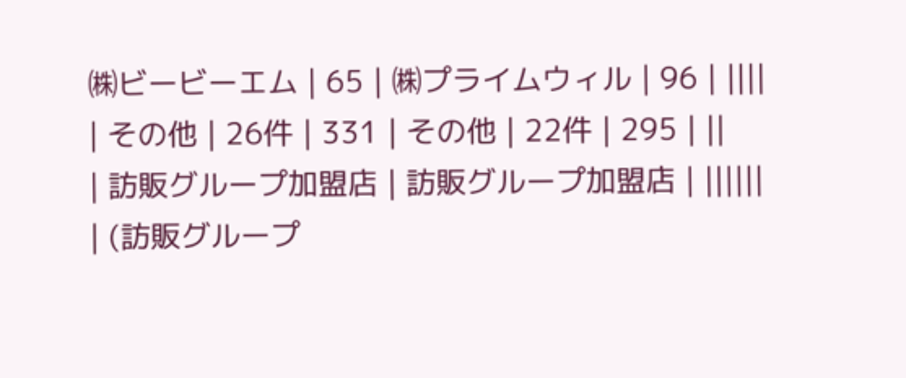㈱ビービーエム | 65 | ㈱プライムウィル | 96 | ||||
| その他 | 26件 | 331 | その他 | 22件 | 295 | ||
| 訪販グループ加盟店 | 訪販グループ加盟店 | ||||||
| (訪販グループ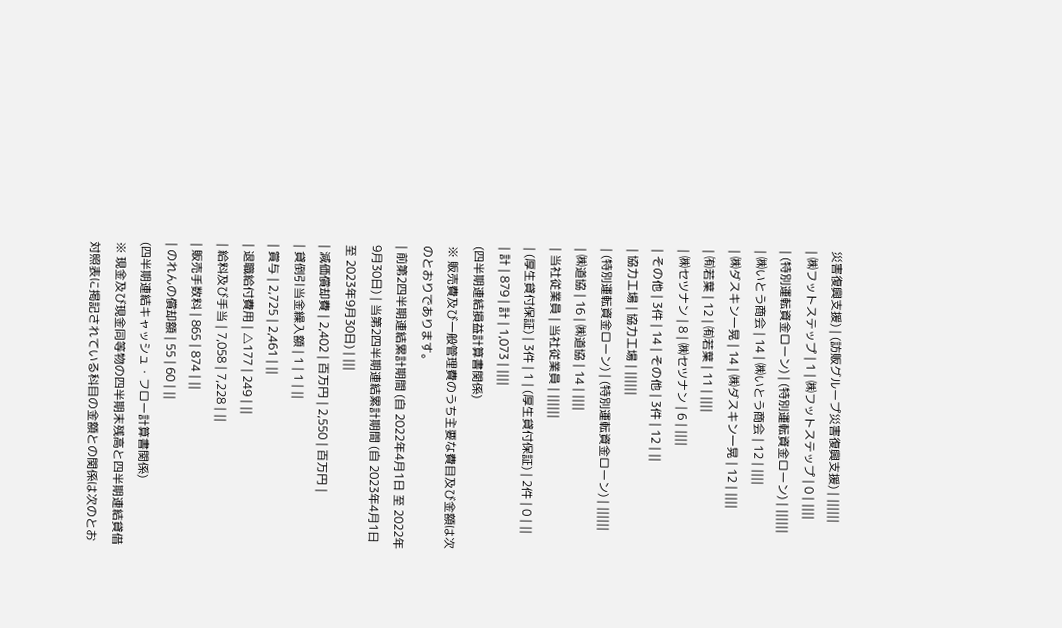災害復興支援) | (訪販グループ災害復興支援) | ||||||
| ㈱フットステップ | 1 | ㈱フットステップ | 0 | ||||
| (特別運転資金ローン) | (特別運転資金ローン) | ||||||
| ㈱いとう商会 | 14 | ㈱いとう商会 | 12 | ||||
| ㈱ダスキン一晃 | 14 | ㈱ダスキン一晃 | 12 | ||||
| ㈲若葉 | 12 | ㈲若葉 | 11 | ||||
| ㈱セツナン | 8 | ㈱セツナン | 6 | ||||
| その他 | 3件 | 14 | その他 | 3件 | 12 | ||
| 協力工場 | 協力工場 | ||||||
| (特別運転資金ローン) | (特別運転資金ローン) | ||||||
| ㈱道協 | 16 | ㈱道協 | 14 | ||||
| 当社従業員 | 当社従業員 | ||||||
| (厚生貸付保証) | 3件 | 1 | (厚生貸付保証) | 2件 | 0 | ||
| 計 | 879 | 計 | 1,073 | ||||
(四半期連結損益計算書関係)
※ 販売費及び一般管理費のうち主要な費目及び金額は次のとおりであります。
| 前第2四半期連結累計期間 (自 2022年4月1日 至 2022年9月30日) | 当第2四半期連結累計期間 (自 2023年4月1日 至 2023年9月30日) | |||
| 減価償却費 | 2,402 | 百万円 | 2,550 | 百万円 |
| 貸倒引当金繰入額 | 1 | 1 | ||
| 賞与 | 2,725 | 2,461 | ||
| 退職給付費用 | △177 | 249 | ||
| 給料及び手当 | 7,058 | 7,228 | ||
| 販売手数料 | 865 | 874 | ||
| のれんの償却額 | 55 | 60 | ||
(四半期連結キャッシュ・フロー計算書関係)
※ 現金及び現金同等物の四半期末残高と四半期連結貸借対照表に掲記されている科目の金額との関係は次のとお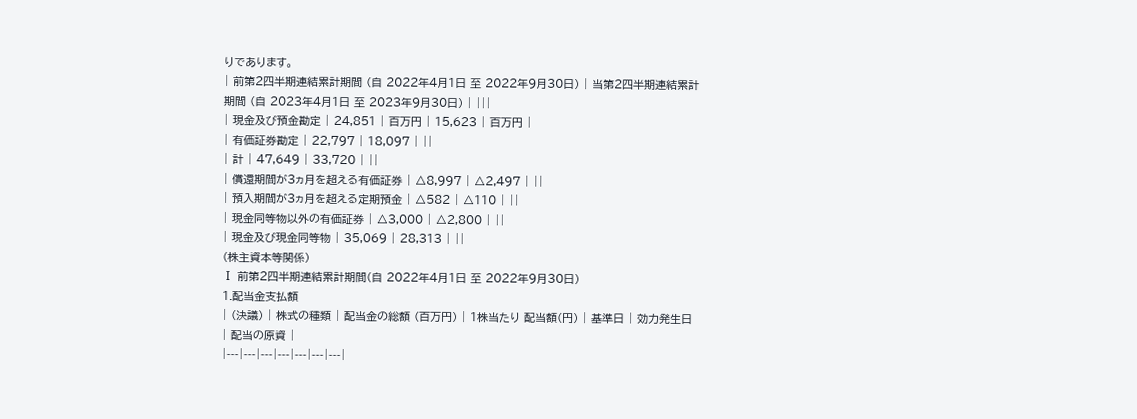りであります。
| 前第2四半期連結累計期間 (自 2022年4月1日 至 2022年9月30日) | 当第2四半期連結累計期間 (自 2023年4月1日 至 2023年9月30日) | |||
| 現金及び預金勘定 | 24,851 | 百万円 | 15,623 | 百万円 |
| 有価証券勘定 | 22,797 | 18,097 | ||
| 計 | 47,649 | 33,720 | ||
| 償還期間が3ヵ月を超える有価証券 | △8,997 | △2,497 | ||
| 預入期間が3ヵ月を超える定期預金 | △582 | △110 | ||
| 現金同等物以外の有価証券 | △3,000 | △2,800 | ||
| 現金及び現金同等物 | 35,069 | 28,313 | ||
(株主資本等関係)
Ⅰ 前第2四半期連結累計期間(自 2022年4月1日 至 2022年9月30日)
1.配当金支払額
| (決議) | 株式の種類 | 配当金の総額 (百万円) | 1株当たり 配当額(円) | 基準日 | 効力発生日 | 配当の原資 |
|---|---|---|---|---|---|---|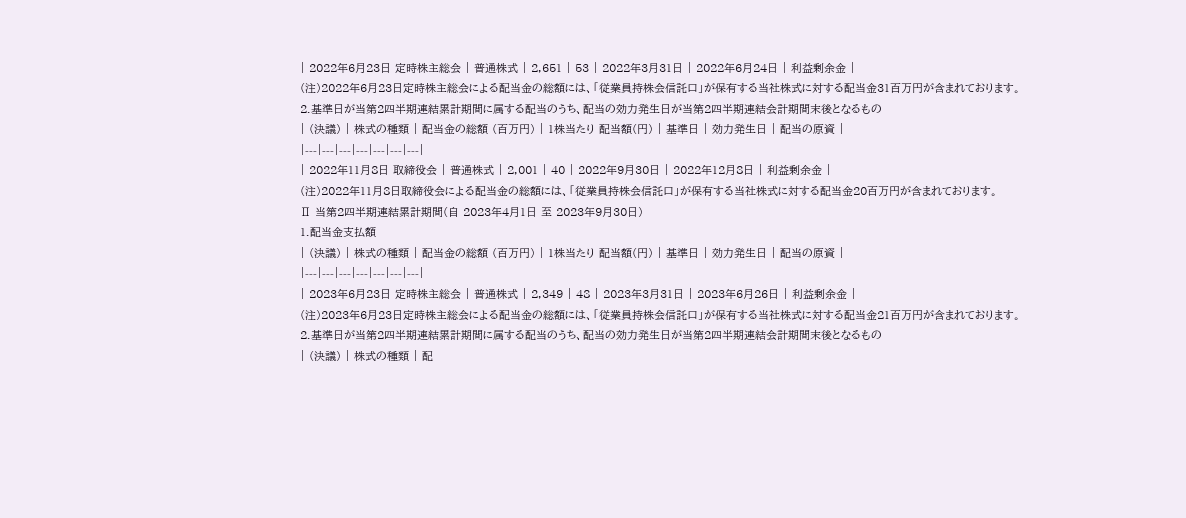| 2022年6月23日 定時株主総会 | 普通株式 | 2,651 | 53 | 2022年3月31日 | 2022年6月24日 | 利益剰余金 |
(注)2022年6月23日定時株主総会による配当金の総額には、「従業員持株会信託口」が保有する当社株式に対する配当金31百万円が含まれております。
2.基準日が当第2四半期連結累計期間に属する配当のうち、配当の効力発生日が当第2四半期連結会計期間末後となるもの
| (決議) | 株式の種類 | 配当金の総額 (百万円) | 1株当たり 配当額(円) | 基準日 | 効力発生日 | 配当の原資 |
|---|---|---|---|---|---|---|
| 2022年11月8日 取締役会 | 普通株式 | 2,001 | 40 | 2022年9月30日 | 2022年12月8日 | 利益剰余金 |
(注)2022年11月8日取締役会による配当金の総額には、「従業員持株会信託口」が保有する当社株式に対する配当金20百万円が含まれております。
Ⅱ 当第2四半期連結累計期間(自 2023年4月1日 至 2023年9月30日)
1.配当金支払額
| (決議) | 株式の種類 | 配当金の総額 (百万円) | 1株当たり 配当額(円) | 基準日 | 効力発生日 | 配当の原資 |
|---|---|---|---|---|---|---|
| 2023年6月23日 定時株主総会 | 普通株式 | 2,349 | 48 | 2023年3月31日 | 2023年6月26日 | 利益剰余金 |
(注)2023年6月23日定時株主総会による配当金の総額には、「従業員持株会信託口」が保有する当社株式に対する配当金21百万円が含まれております。
2.基準日が当第2四半期連結累計期間に属する配当のうち、配当の効力発生日が当第2四半期連結会計期間末後となるもの
| (決議) | 株式の種類 | 配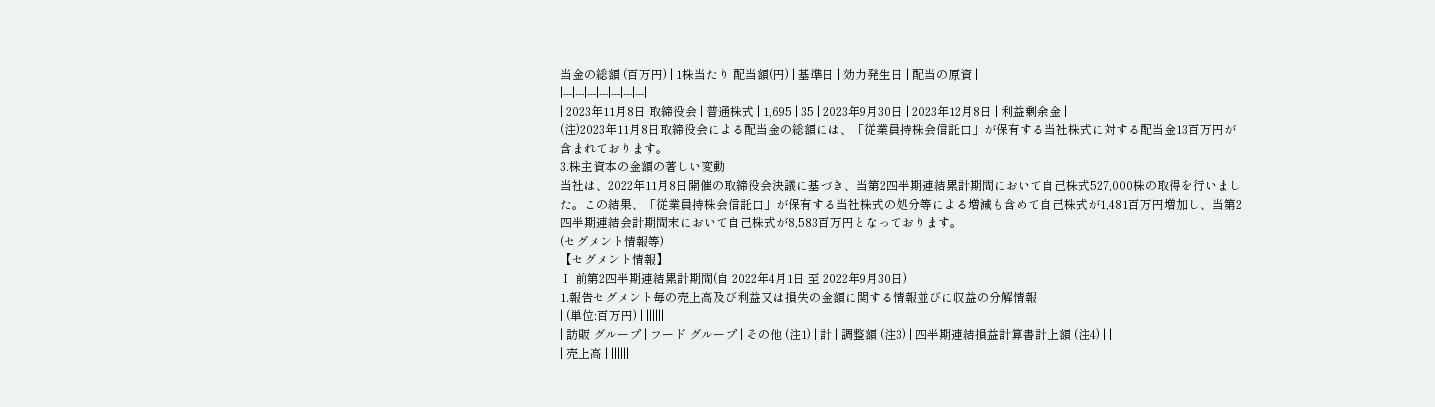当金の総額 (百万円) | 1株当たり 配当額(円) | 基準日 | 効力発生日 | 配当の原資 |
|---|---|---|---|---|---|---|
| 2023年11月8日 取締役会 | 普通株式 | 1,695 | 35 | 2023年9月30日 | 2023年12月8日 | 利益剰余金 |
(注)2023年11月8日取締役会による配当金の総額には、「従業員持株会信託口」が保有する当社株式に対する配当金13百万円が含まれております。
3.株主資本の金額の著しい変動
当社は、2022年11月8日開催の取締役会決議に基づき、当第2四半期連結累計期間において自己株式527,000株の取得を行いました。この結果、「従業員持株会信託口」が保有する当社株式の処分等による増減も含めて自己株式が1,481百万円増加し、当第2四半期連結会計期間末において自己株式が8,583百万円となっております。
(セグメント情報等)
【セグメント情報】
Ⅰ 前第2四半期連結累計期間(自 2022年4月1日 至 2022年9月30日)
1.報告セグメント毎の売上高及び利益又は損失の金額に関する情報並びに収益の分解情報
| (単位:百万円) | ||||||
| 訪販 グループ | フード グループ | その他 (注1) | 計 | 調整額 (注3) | 四半期連結損益計算書計上額 (注4) | |
| 売上高 | ||||||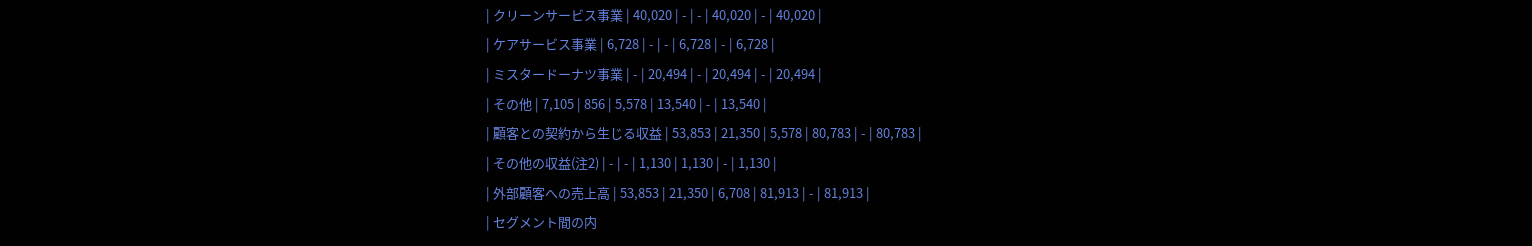| クリーンサービス事業 | 40,020 | - | - | 40,020 | - | 40,020 |
| ケアサービス事業 | 6,728 | - | - | 6,728 | - | 6,728 |
| ミスタードーナツ事業 | - | 20,494 | - | 20,494 | - | 20,494 |
| その他 | 7,105 | 856 | 5,578 | 13,540 | - | 13,540 |
| 顧客との契約から生じる収益 | 53,853 | 21,350 | 5,578 | 80,783 | - | 80,783 |
| その他の収益(注2) | - | - | 1,130 | 1,130 | - | 1,130 |
| 外部顧客への売上高 | 53,853 | 21,350 | 6,708 | 81,913 | - | 81,913 |
| セグメント間の内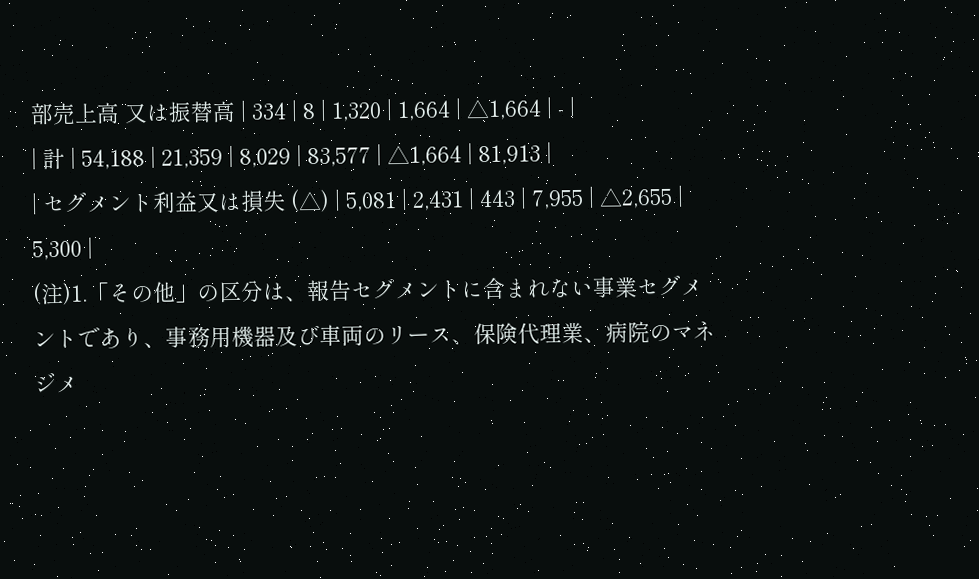部売上高 又は振替高 | 334 | 8 | 1,320 | 1,664 | △1,664 | - |
| 計 | 54,188 | 21,359 | 8,029 | 83,577 | △1,664 | 81,913 |
| セグメント利益又は損失 (△) | 5,081 | 2,431 | 443 | 7,955 | △2,655 | 5,300 |
(注)1.「その他」の区分は、報告セグメントに含まれない事業セグメントであり、事務用機器及び車両のリース、保険代理業、病院のマネジメ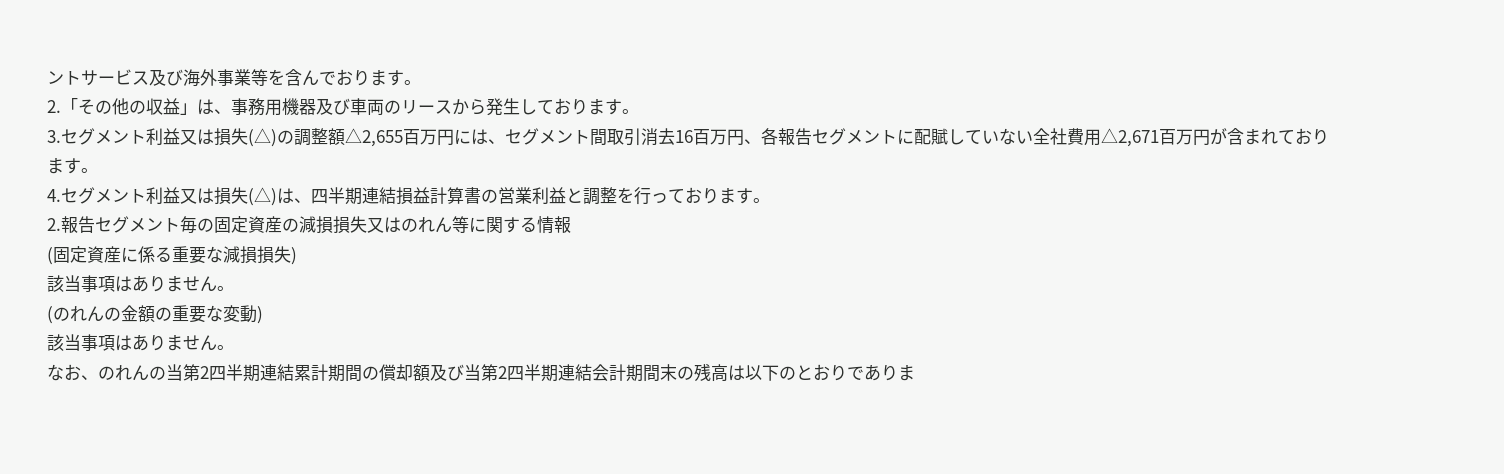ントサービス及び海外事業等を含んでおります。
2.「その他の収益」は、事務用機器及び車両のリースから発生しております。
3.セグメント利益又は損失(△)の調整額△2,655百万円には、セグメント間取引消去16百万円、各報告セグメントに配賦していない全社費用△2,671百万円が含まれております。
4.セグメント利益又は損失(△)は、四半期連結損益計算書の営業利益と調整を行っております。
2.報告セグメント毎の固定資産の減損損失又はのれん等に関する情報
(固定資産に係る重要な減損損失)
該当事項はありません。
(のれんの金額の重要な変動)
該当事項はありません。
なお、のれんの当第2四半期連結累計期間の償却額及び当第2四半期連結会計期間末の残高は以下のとおりでありま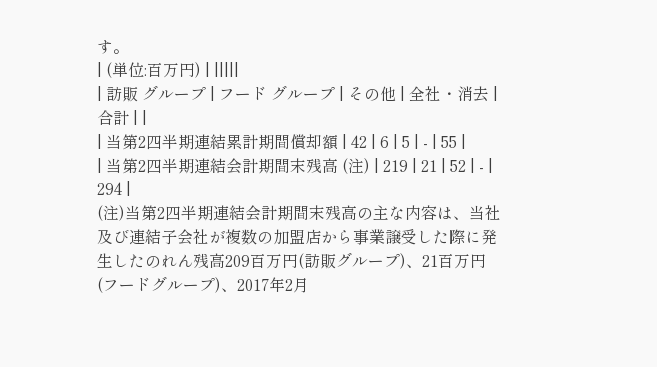す。
| (単位:百万円) | |||||
| 訪販 グループ | フード グループ | その他 | 全社・消去 | 合計 | |
| 当第2四半期連結累計期間償却額 | 42 | 6 | 5 | - | 55 |
| 当第2四半期連結会計期間末残高 (注) | 219 | 21 | 52 | - | 294 |
(注)当第2四半期連結会計期間末残高の主な内容は、当社及び連結子会社が複数の加盟店から事業譲受した際に発生したのれん残高209百万円(訪販グループ)、21百万円(フードグループ)、2017年2月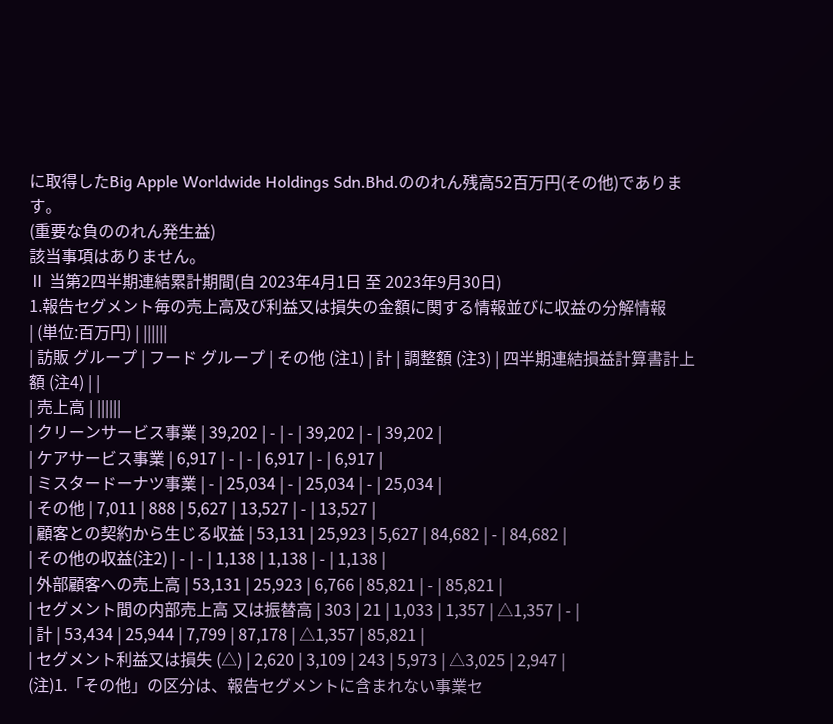に取得したBig Apple Worldwide Holdings Sdn.Bhd.ののれん残高52百万円(その他)であります。
(重要な負ののれん発生益)
該当事項はありません。
Ⅱ 当第2四半期連結累計期間(自 2023年4月1日 至 2023年9月30日)
1.報告セグメント毎の売上高及び利益又は損失の金額に関する情報並びに収益の分解情報
| (単位:百万円) | ||||||
| 訪販 グループ | フード グループ | その他 (注1) | 計 | 調整額 (注3) | 四半期連結損益計算書計上額 (注4) | |
| 売上高 | ||||||
| クリーンサービス事業 | 39,202 | - | - | 39,202 | - | 39,202 |
| ケアサービス事業 | 6,917 | - | - | 6,917 | - | 6,917 |
| ミスタードーナツ事業 | - | 25,034 | - | 25,034 | - | 25,034 |
| その他 | 7,011 | 888 | 5,627 | 13,527 | - | 13,527 |
| 顧客との契約から生じる収益 | 53,131 | 25,923 | 5,627 | 84,682 | - | 84,682 |
| その他の収益(注2) | - | - | 1,138 | 1,138 | - | 1,138 |
| 外部顧客への売上高 | 53,131 | 25,923 | 6,766 | 85,821 | - | 85,821 |
| セグメント間の内部売上高 又は振替高 | 303 | 21 | 1,033 | 1,357 | △1,357 | - |
| 計 | 53,434 | 25,944 | 7,799 | 87,178 | △1,357 | 85,821 |
| セグメント利益又は損失 (△) | 2,620 | 3,109 | 243 | 5,973 | △3,025 | 2,947 |
(注)1.「その他」の区分は、報告セグメントに含まれない事業セ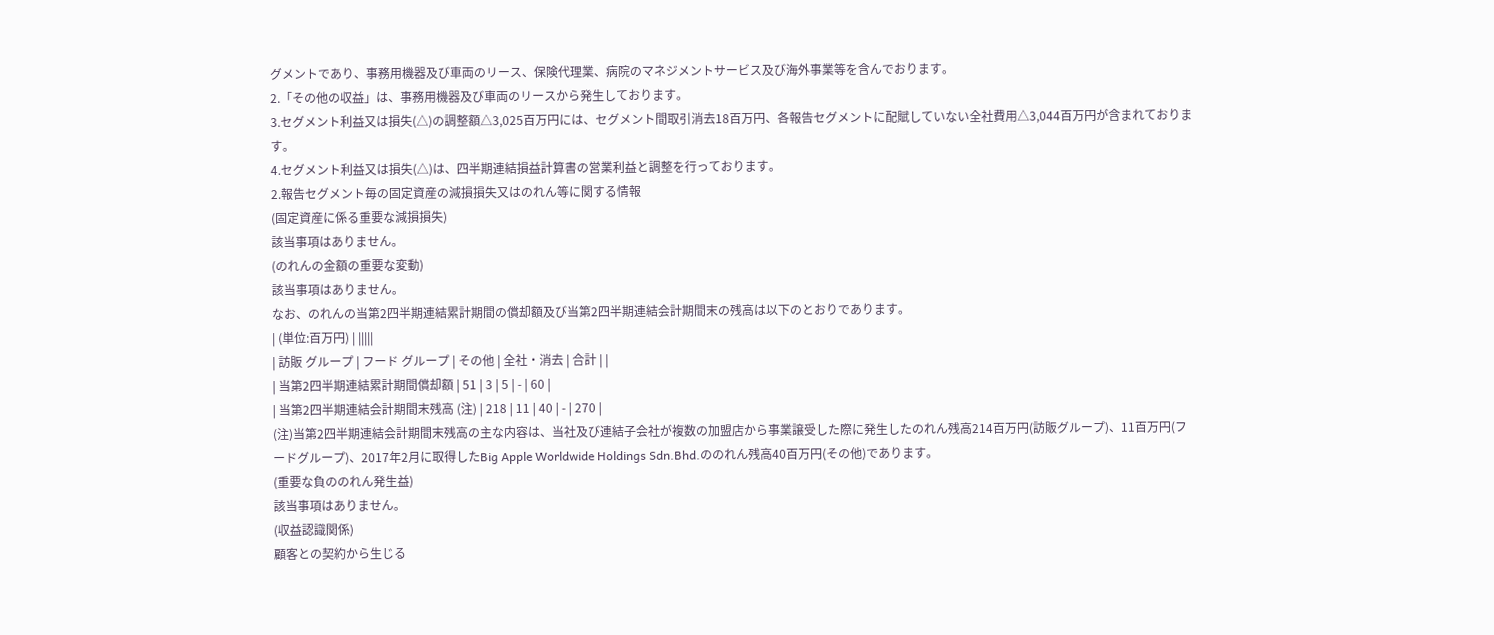グメントであり、事務用機器及び車両のリース、保険代理業、病院のマネジメントサービス及び海外事業等を含んでおります。
2.「その他の収益」は、事務用機器及び車両のリースから発生しております。
3.セグメント利益又は損失(△)の調整額△3,025百万円には、セグメント間取引消去18百万円、各報告セグメントに配賦していない全社費用△3,044百万円が含まれております。
4.セグメント利益又は損失(△)は、四半期連結損益計算書の営業利益と調整を行っております。
2.報告セグメント毎の固定資産の減損損失又はのれん等に関する情報
(固定資産に係る重要な減損損失)
該当事項はありません。
(のれんの金額の重要な変動)
該当事項はありません。
なお、のれんの当第2四半期連結累計期間の償却額及び当第2四半期連結会計期間末の残高は以下のとおりであります。
| (単位:百万円) | |||||
| 訪販 グループ | フード グループ | その他 | 全社・消去 | 合計 | |
| 当第2四半期連結累計期間償却額 | 51 | 3 | 5 | - | 60 |
| 当第2四半期連結会計期間末残高 (注) | 218 | 11 | 40 | - | 270 |
(注)当第2四半期連結会計期間末残高の主な内容は、当社及び連結子会社が複数の加盟店から事業譲受した際に発生したのれん残高214百万円(訪販グループ)、11百万円(フードグループ)、2017年2月に取得したBig Apple Worldwide Holdings Sdn.Bhd.ののれん残高40百万円(その他)であります。
(重要な負ののれん発生益)
該当事項はありません。
(収益認識関係)
顧客との契約から生じる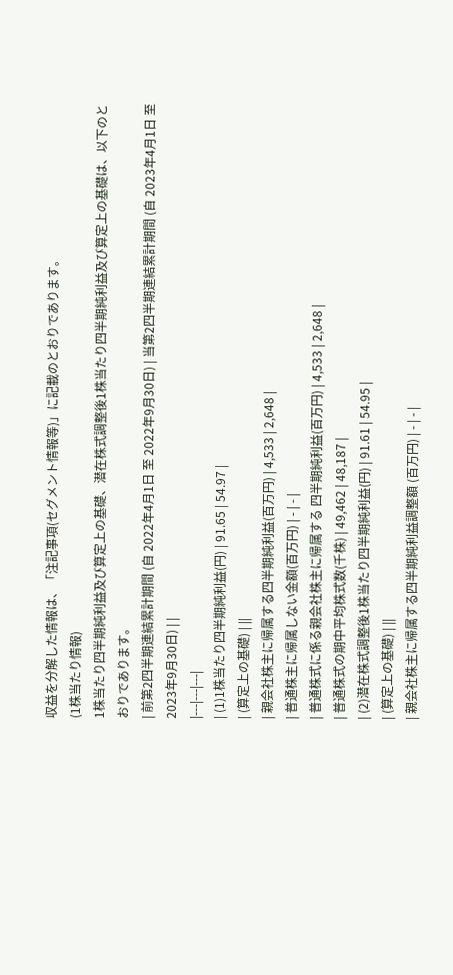収益を分解した情報は、「注記事項(セグメント情報等)」に記載のとおりであります。
(1株当たり情報)
1株当たり四半期純利益及び算定上の基礎、潜在株式調整後1株当たり四半期純利益及び算定上の基礎は、以下のとおりであります。
| 前第2四半期連結累計期間 (自 2022年4月1日 至 2022年9月30日) | 当第2四半期連結累計期間 (自 2023年4月1日 至 2023年9月30日) | |
|---|---|---|
| (1)1株当たり四半期純利益(円) | 91.65 | 54.97 |
| (算定上の基礎) | ||
| 親会社株主に帰属する四半期純利益(百万円) | 4,533 | 2,648 |
| 普通株主に帰属しない金額(百万円) | - | - |
| 普通株式に係る親会社株主に帰属する 四半期純利益(百万円) | 4,533 | 2,648 |
| 普通株式の期中平均株式数(千株) | 49,462 | 48,187 |
| (2)潜在株式調整後1株当たり四半期純利益(円) | 91.61 | 54.95 |
| (算定上の基礎) | ||
| 親会社株主に帰属する四半期純利益調整額 (百万円) | - | - |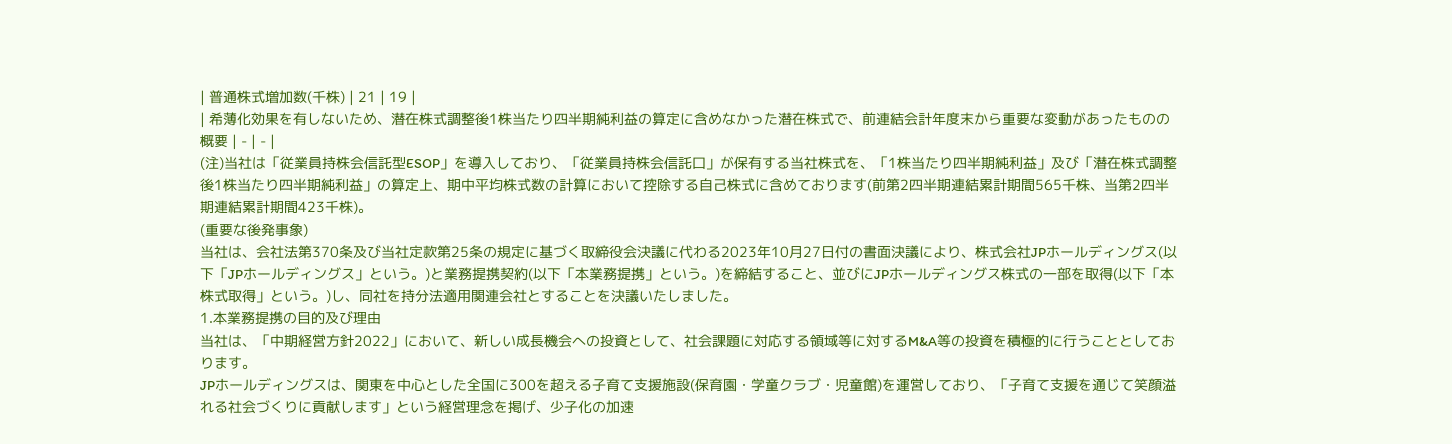| 普通株式増加数(千株) | 21 | 19 |
| 希薄化効果を有しないため、潜在株式調整後1株当たり四半期純利益の算定に含めなかった潜在株式で、前連結会計年度末から重要な変動があったものの概要 | - | - |
(注)当社は「従業員持株会信託型ESOP」を導入しており、「従業員持株会信託口」が保有する当社株式を、「1株当たり四半期純利益」及び「潜在株式調整後1株当たり四半期純利益」の算定上、期中平均株式数の計算において控除する自己株式に含めております(前第2四半期連結累計期間565千株、当第2四半期連結累計期間423千株)。
(重要な後発事象)
当社は、会社法第370条及び当社定款第25条の規定に基づく取締役会決議に代わる2023年10月27日付の書面決議により、株式会社JPホールディングス(以下「JPホールディングス」という。)と業務提携契約(以下「本業務提携」という。)を締結すること、並びにJPホールディングス株式の一部を取得(以下「本株式取得」という。)し、同社を持分法適用関連会社とすることを決議いたしました。
1.本業務提携の目的及び理由
当社は、「中期経営方針2022」において、新しい成長機会への投資として、社会課題に対応する領域等に対するM&A等の投資を積極的に行うこととしております。
JPホールディングスは、関東を中心とした全国に300を超える子育て支援施設(保育園・学童クラブ・児童館)を運営しており、「子育て支援を通じて笑顔溢れる社会づくりに貢献します」という経営理念を掲げ、少子化の加速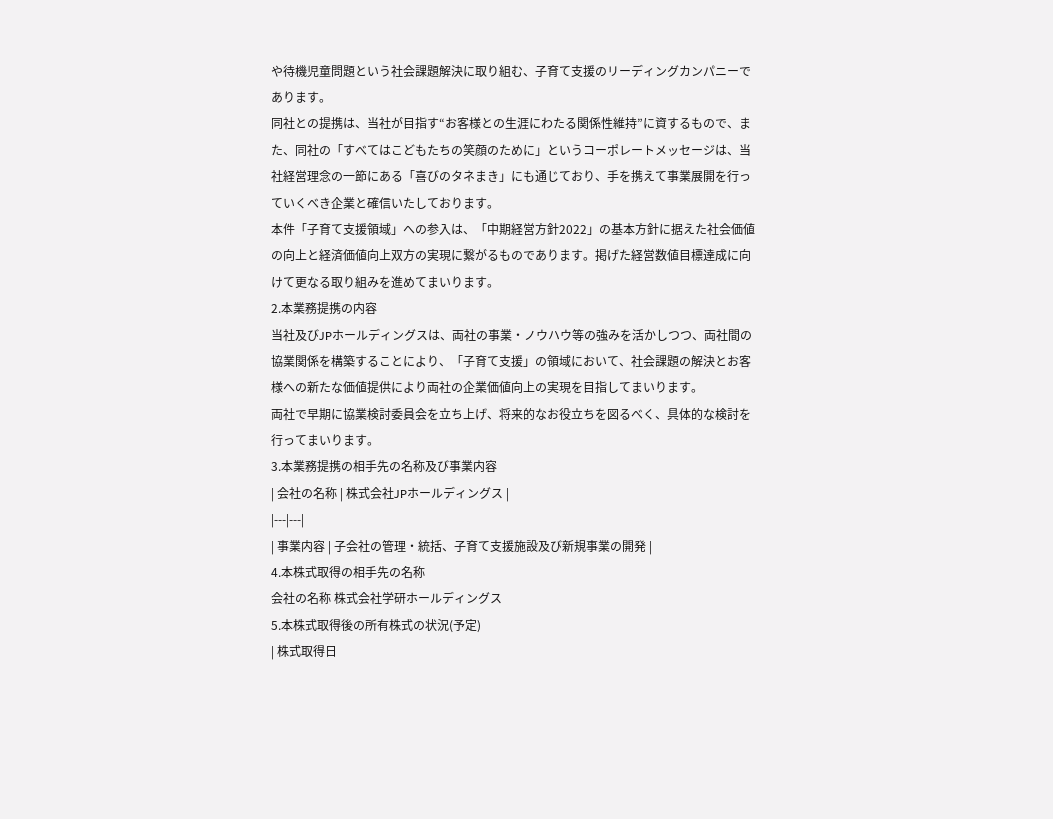や待機児童問題という社会課題解決に取り組む、子育て支援のリーディングカンパニーであります。
同社との提携は、当社が目指す“お客様との生涯にわたる関係性維持”に資するもので、また、同社の「すべてはこどもたちの笑顔のために」というコーポレートメッセージは、当社経営理念の一節にある「喜びのタネまき」にも通じており、手を携えて事業展開を行っていくべき企業と確信いたしております。
本件「子育て支援領域」への参入は、「中期経営方針2022」の基本方針に据えた社会価値の向上と経済価値向上双方の実現に繋がるものであります。掲げた経営数値目標達成に向けて更なる取り組みを進めてまいります。
2.本業務提携の内容
当社及びJPホールディングスは、両社の事業・ノウハウ等の強みを活かしつつ、両社間の協業関係を構築することにより、「子育て支援」の領域において、社会課題の解決とお客様への新たな価値提供により両社の企業価値向上の実現を目指してまいります。
両社で早期に協業検討委員会を立ち上げ、将来的なお役立ちを図るべく、具体的な検討を行ってまいります。
3.本業務提携の相手先の名称及び事業内容
| 会社の名称 | 株式会社JPホールディングス |
|---|---|
| 事業内容 | 子会社の管理・統括、子育て支援施設及び新規事業の開発 |
4.本株式取得の相手先の名称
会社の名称 株式会社学研ホールディングス
5.本株式取得後の所有株式の状況(予定)
| 株式取得日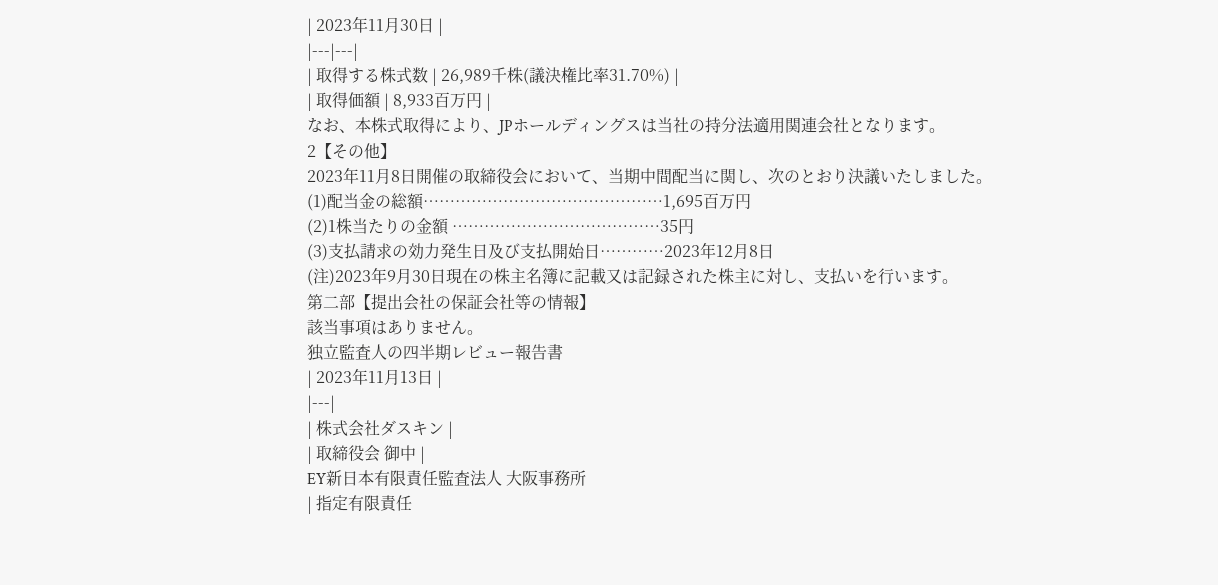| 2023年11月30日 |
|---|---|
| 取得する株式数 | 26,989千株(議決権比率31.70%) |
| 取得価額 | 8,933百万円 |
なお、本株式取得により、JPホールディングスは当社の持分法適用関連会社となります。
2【その他】
2023年11月8日開催の取締役会において、当期中間配当に関し、次のとおり決議いたしました。
(1)配当金の総額………………………………………1,695百万円
(2)1株当たりの金額 …………………………………35円
(3)支払請求の効力発生日及び支払開始日…………2023年12月8日
(注)2023年9月30日現在の株主名簿に記載又は記録された株主に対し、支払いを行います。
第二部【提出会社の保証会社等の情報】
該当事項はありません。
独立監査人の四半期レビュー報告書
| 2023年11月13日 |
|---|
| 株式会社ダスキン |
| 取締役会 御中 |
EY新日本有限責任監査法人 大阪事務所
| 指定有限責任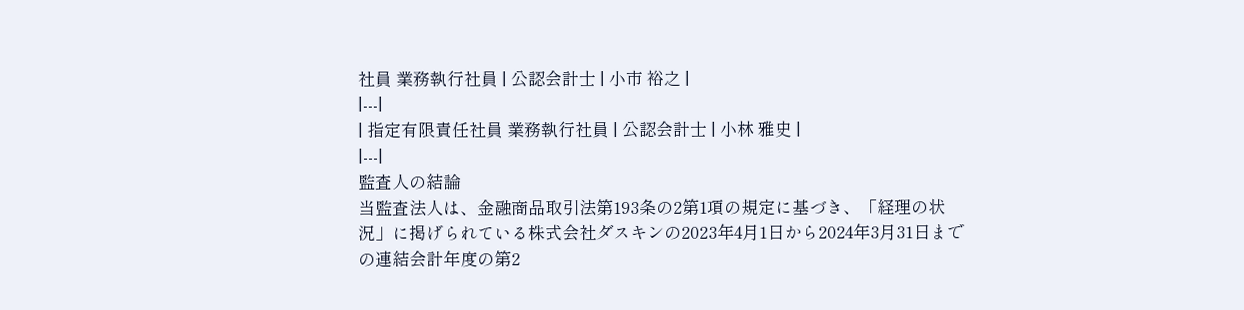社員 業務執行社員 | 公認会計士 | 小市 裕之 |
|---|
| 指定有限責任社員 業務執行社員 | 公認会計士 | 小林 雅史 |
|---|
監査人の結論
当監査法人は、金融商品取引法第193条の2第1項の規定に基づき、「経理の状況」に掲げられている株式会社ダスキンの2023年4月1日から2024年3月31日までの連結会計年度の第2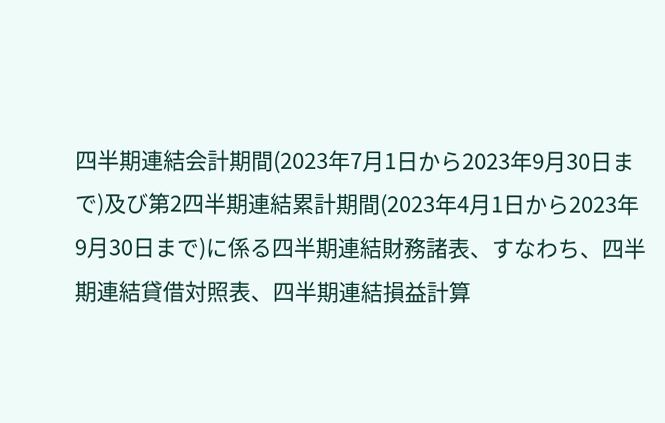四半期連結会計期間(2023年7月1日から2023年9月30日まで)及び第2四半期連結累計期間(2023年4月1日から2023年9月30日まで)に係る四半期連結財務諸表、すなわち、四半期連結貸借対照表、四半期連結損益計算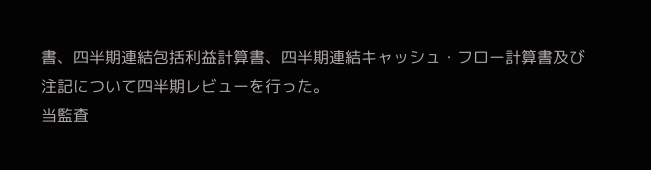書、四半期連結包括利益計算書、四半期連結キャッシュ・フロー計算書及び注記について四半期レビューを行った。
当監査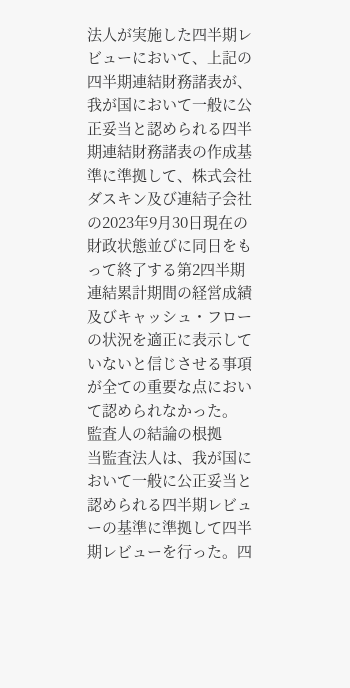法人が実施した四半期レビューにおいて、上記の四半期連結財務諸表が、我が国において一般に公正妥当と認められる四半期連結財務諸表の作成基準に準拠して、株式会社ダスキン及び連結子会社の2023年9月30日現在の財政状態並びに同日をもって終了する第2四半期連結累計期間の経営成績及びキャッシュ・フローの状況を適正に表示していないと信じさせる事項が全ての重要な点において認められなかった。
監査人の結論の根拠
当監査法人は、我が国において一般に公正妥当と認められる四半期レビューの基準に準拠して四半期レビューを行った。四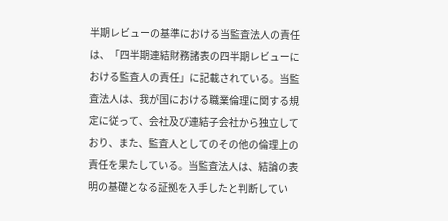半期レビューの基準における当監査法人の責任は、「四半期連結財務諸表の四半期レビューにおける監査人の責任」に記載されている。当監査法人は、我が国における職業倫理に関する規定に従って、会社及び連結子会社から独立しており、また、監査人としてのその他の倫理上の責任を果たしている。当監査法人は、結論の表明の基礎となる証拠を入手したと判断してい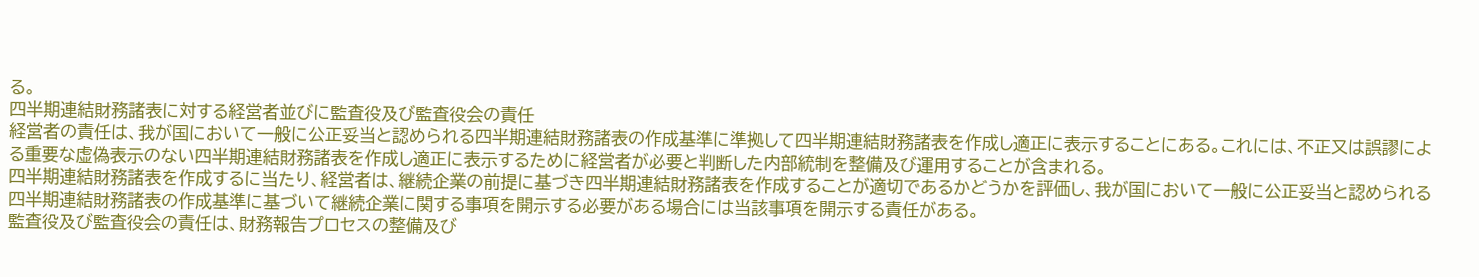る。
四半期連結財務諸表に対する経営者並びに監査役及び監査役会の責任
経営者の責任は、我が国において一般に公正妥当と認められる四半期連結財務諸表の作成基準に準拠して四半期連結財務諸表を作成し適正に表示することにある。これには、不正又は誤謬による重要な虚偽表示のない四半期連結財務諸表を作成し適正に表示するために経営者が必要と判断した内部統制を整備及び運用することが含まれる。
四半期連結財務諸表を作成するに当たり、経営者は、継続企業の前提に基づき四半期連結財務諸表を作成することが適切であるかどうかを評価し、我が国において一般に公正妥当と認められる四半期連結財務諸表の作成基準に基づいて継続企業に関する事項を開示する必要がある場合には当該事項を開示する責任がある。
監査役及び監査役会の責任は、財務報告プロセスの整備及び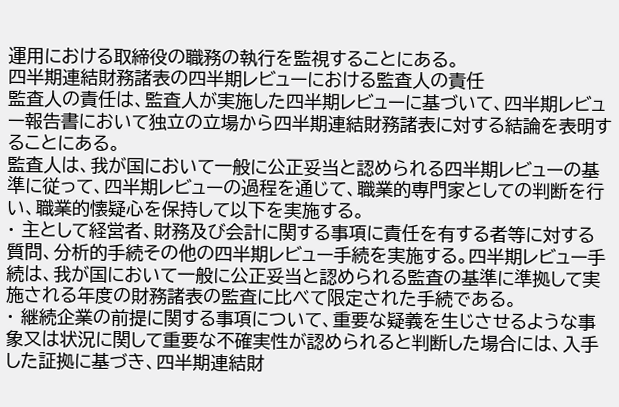運用における取締役の職務の執行を監視することにある。
四半期連結財務諸表の四半期レビューにおける監査人の責任
監査人の責任は、監査人が実施した四半期レビューに基づいて、四半期レビュー報告書において独立の立場から四半期連結財務諸表に対する結論を表明することにある。
監査人は、我が国において一般に公正妥当と認められる四半期レビューの基準に従って、四半期レビューの過程を通じて、職業的専門家としての判断を行い、職業的懐疑心を保持して以下を実施する。
・ 主として経営者、財務及び会計に関する事項に責任を有する者等に対する質問、分析的手続その他の四半期レビュー手続を実施する。四半期レビュー手続は、我が国において一般に公正妥当と認められる監査の基準に準拠して実施される年度の財務諸表の監査に比べて限定された手続である。
・ 継続企業の前提に関する事項について、重要な疑義を生じさせるような事象又は状況に関して重要な不確実性が認められると判断した場合には、入手した証拠に基づき、四半期連結財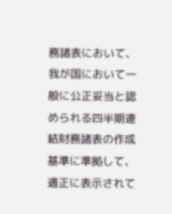務諸表において、我が国において一般に公正妥当と認められる四半期連結財務諸表の作成基準に準拠して、適正に表示されて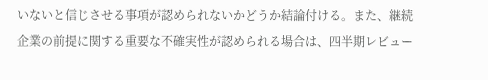いないと信じさせる事項が認められないかどうか結論付ける。また、継続企業の前提に関する重要な不確実性が認められる場合は、四半期レビュー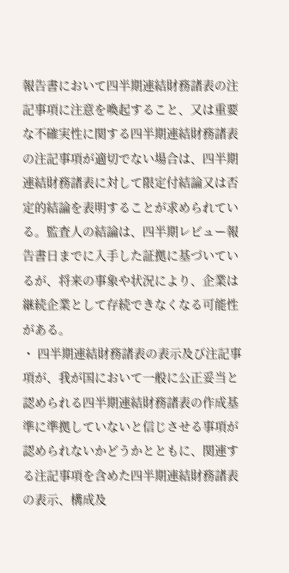報告書において四半期連結財務諸表の注記事項に注意を喚起すること、又は重要な不確実性に関する四半期連結財務諸表の注記事項が適切でない場合は、四半期連結財務諸表に対して限定付結論又は否定的結論を表明することが求められている。監査人の結論は、四半期レビュー報告書日までに入手した証拠に基づいているが、将来の事象や状況により、企業は継続企業として存続できなくなる可能性がある。
・ 四半期連結財務諸表の表示及び注記事項が、我が国において一般に公正妥当と認められる四半期連結財務諸表の作成基準に準拠していないと信じさせる事項が認められないかどうかとともに、関連する注記事項を含めた四半期連結財務諸表の表示、構成及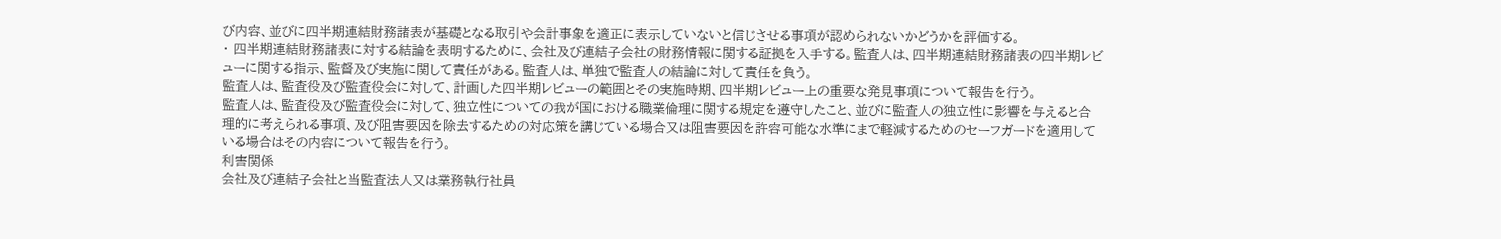び内容、並びに四半期連結財務諸表が基礎となる取引や会計事象を適正に表示していないと信じさせる事項が認められないかどうかを評価する。
・ 四半期連結財務諸表に対する結論を表明するために、会社及び連結子会社の財務情報に関する証拠を入手する。監査人は、四半期連結財務諸表の四半期レビューに関する指示、監督及び実施に関して責任がある。監査人は、単独で監査人の結論に対して責任を負う。
監査人は、監査役及び監査役会に対して、計画した四半期レビューの範囲とその実施時期、四半期レビュー上の重要な発見事項について報告を行う。
監査人は、監査役及び監査役会に対して、独立性についての我が国における職業倫理に関する規定を遵守したこと、並びに監査人の独立性に影響を与えると合理的に考えられる事項、及び阻害要因を除去するための対応策を講じている場合又は阻害要因を許容可能な水準にまで軽減するためのセーフガードを適用している場合はその内容について報告を行う。
利害関係
会社及び連結子会社と当監査法人又は業務執行社員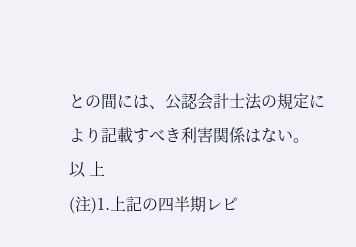との間には、公認会計士法の規定により記載すべき利害関係はない。
以 上
(注)1.上記の四半期レビ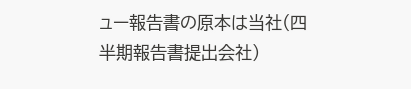ュー報告書の原本は当社(四半期報告書提出会社)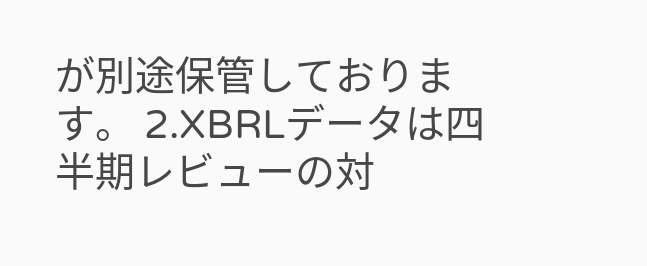が別途保管しております。 2.XBRLデータは四半期レビューの対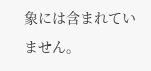象には含まれていません。